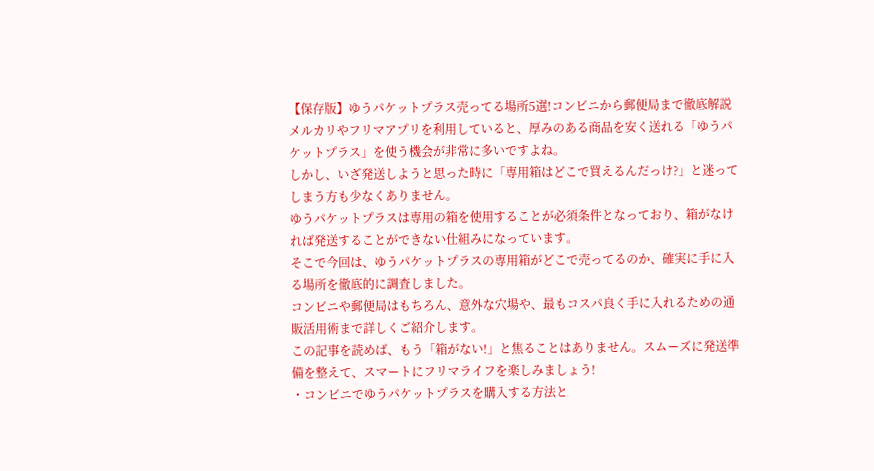【保存版】ゆうパケットプラス売ってる場所5選!コンビニから郵便局まで徹底解説
メルカリやフリマアプリを利用していると、厚みのある商品を安く送れる「ゆうパケットプラス」を使う機会が非常に多いですよね。
しかし、いざ発送しようと思った時に「専用箱はどこで買えるんだっけ?」と迷ってしまう方も少なくありません。
ゆうパケットプラスは専用の箱を使用することが必須条件となっており、箱がなければ発送することができない仕組みになっています。
そこで今回は、ゆうパケットプラスの専用箱がどこで売ってるのか、確実に手に入る場所を徹底的に調査しました。
コンビニや郵便局はもちろん、意外な穴場や、最もコスパ良く手に入れるための通販活用術まで詳しくご紹介します。
この記事を読めば、もう「箱がない!」と焦ることはありません。スムーズに発送準備を整えて、スマートにフリマライフを楽しみましょう!
・コンビニでゆうパケットプラスを購入する方法と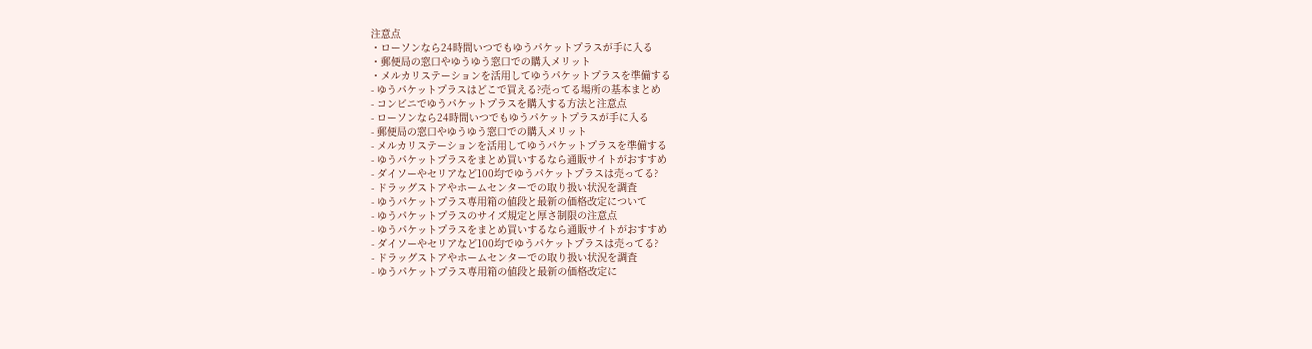注意点
・ローソンなら24時間いつでもゆうパケットプラスが手に入る
・郵便局の窓口やゆうゆう窓口での購入メリット
・メルカリステーションを活用してゆうパケットプラスを準備する
- ゆうパケットプラスはどこで買える?売ってる場所の基本まとめ
- コンビニでゆうパケットプラスを購入する方法と注意点
- ローソンなら24時間いつでもゆうパケットプラスが手に入る
- 郵便局の窓口やゆうゆう窓口での購入メリット
- メルカリステーションを活用してゆうパケットプラスを準備する
- ゆうパケットプラスをまとめ買いするなら通販サイトがおすすめ
- ダイソーやセリアなど100均でゆうパケットプラスは売ってる?
- ドラッグストアやホームセンターでの取り扱い状況を調査
- ゆうパケットプラス専用箱の値段と最新の価格改定について
- ゆうパケットプラスのサイズ規定と厚さ制限の注意点
- ゆうパケットプラスをまとめ買いするなら通販サイトがおすすめ
- ダイソーやセリアなど100均でゆうパケットプラスは売ってる?
- ドラッグストアやホームセンターでの取り扱い状況を調査
- ゆうパケットプラス専用箱の値段と最新の価格改定に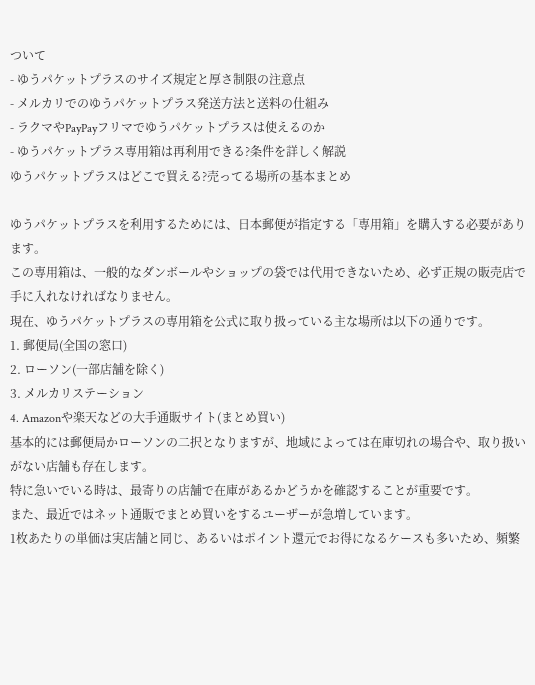ついて
- ゆうパケットプラスのサイズ規定と厚さ制限の注意点
- メルカリでのゆうパケットプラス発送方法と送料の仕組み
- ラクマやPayPayフリマでゆうパケットプラスは使えるのか
- ゆうパケットプラス専用箱は再利用できる?条件を詳しく解説
ゆうパケットプラスはどこで買える?売ってる場所の基本まとめ

ゆうパケットプラスを利用するためには、日本郵便が指定する「専用箱」を購入する必要があります。
この専用箱は、一般的なダンボールやショップの袋では代用できないため、必ず正規の販売店で手に入れなければなりません。
現在、ゆうパケットプラスの専用箱を公式に取り扱っている主な場所は以下の通りです。
1. 郵便局(全国の窓口)
2. ローソン(一部店舗を除く)
3. メルカリステーション
4. Amazonや楽天などの大手通販サイト(まとめ買い)
基本的には郵便局かローソンの二択となりますが、地域によっては在庫切れの場合や、取り扱いがない店舗も存在します。
特に急いでいる時は、最寄りの店舗で在庫があるかどうかを確認することが重要です。
また、最近ではネット通販でまとめ買いをするユーザーが急増しています。
1枚あたりの単価は実店舗と同じ、あるいはポイント還元でお得になるケースも多いため、頻繁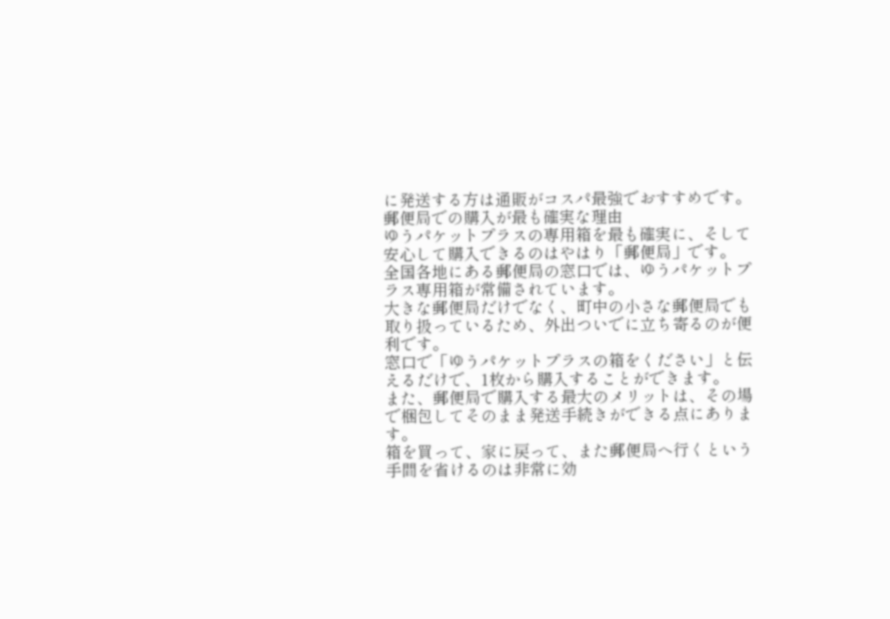に発送する方は通販がコスパ最強でおすすめです。
郵便局での購入が最も確実な理由
ゆうパケットプラスの専用箱を最も確実に、そして安心して購入できるのはやはり「郵便局」です。
全国各地にある郵便局の窓口では、ゆうパケットプラス専用箱が常備されています。
大きな郵便局だけでなく、町中の小さな郵便局でも取り扱っているため、外出ついでに立ち寄るのが便利です。
窓口で「ゆうパケットプラスの箱をください」と伝えるだけで、1枚から購入することができます。
また、郵便局で購入する最大のメリットは、その場で梱包してそのまま発送手続きができる点にあります。
箱を買って、家に戻って、また郵便局へ行くという手間を省けるのは非常に効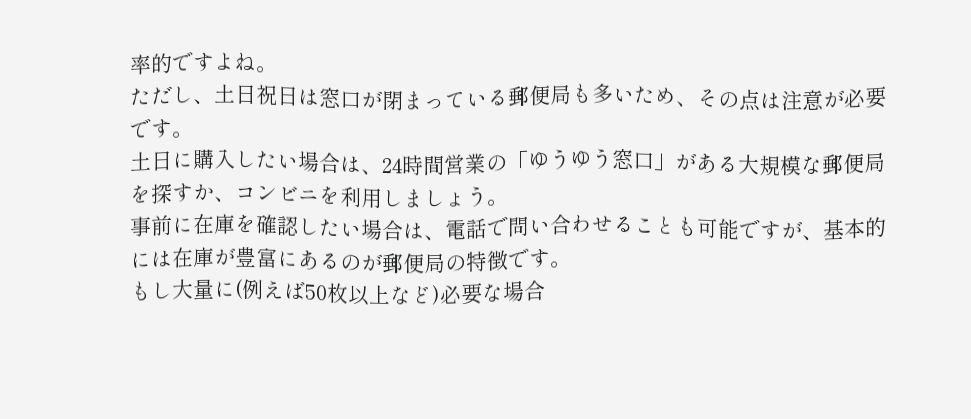率的ですよね。
ただし、土日祝日は窓口が閉まっている郵便局も多いため、その点は注意が必要です。
土日に購入したい場合は、24時間営業の「ゆうゆう窓口」がある大規模な郵便局を探すか、コンビニを利用しましょう。
事前に在庫を確認したい場合は、電話で問い合わせることも可能ですが、基本的には在庫が豊富にあるのが郵便局の特徴です。
もし大量に(例えば50枚以上など)必要な場合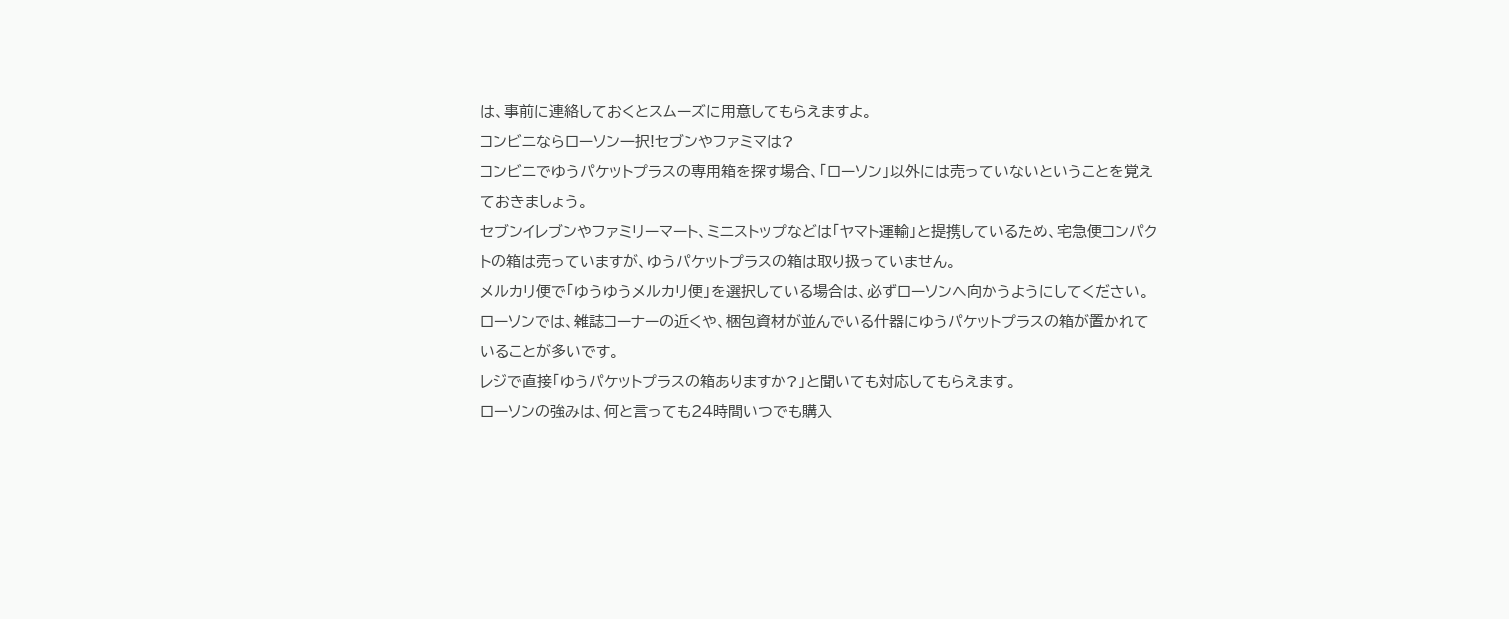は、事前に連絡しておくとスムーズに用意してもらえますよ。
コンビニならローソン一択!セブンやファミマは?
コンビニでゆうパケットプラスの専用箱を探す場合、「ローソン」以外には売っていないということを覚えておきましょう。
セブンイレブンやファミリーマート、ミニストップなどは「ヤマト運輸」と提携しているため、宅急便コンパクトの箱は売っていますが、ゆうパケットプラスの箱は取り扱っていません。
メルカリ便で「ゆうゆうメルカリ便」を選択している場合は、必ずローソンへ向かうようにしてください。
ローソンでは、雑誌コーナーの近くや、梱包資材が並んでいる什器にゆうパケットプラスの箱が置かれていることが多いです。
レジで直接「ゆうパケットプラスの箱ありますか?」と聞いても対応してもらえます。
ローソンの強みは、何と言っても24時間いつでも購入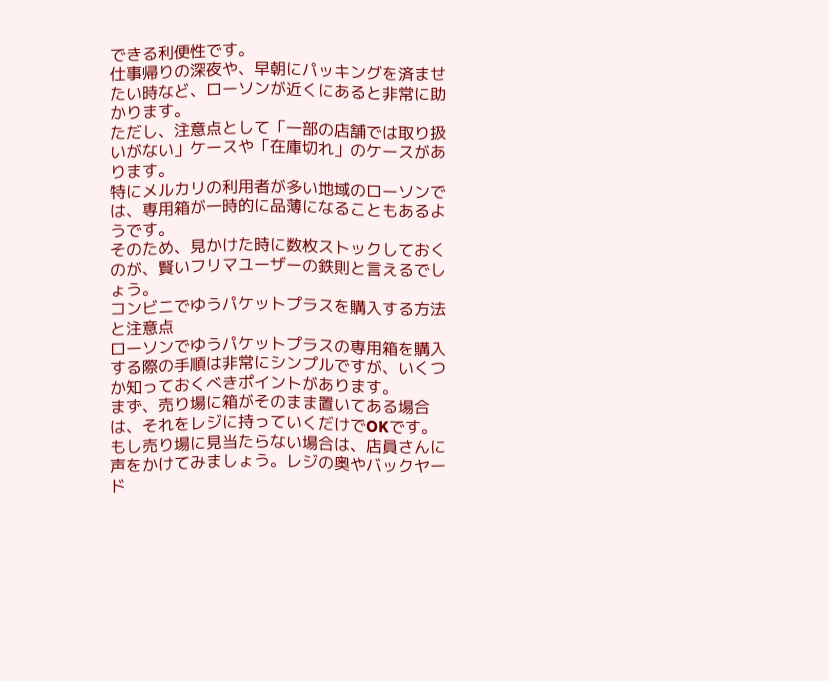できる利便性です。
仕事帰りの深夜や、早朝にパッキングを済ませたい時など、ローソンが近くにあると非常に助かります。
ただし、注意点として「一部の店舗では取り扱いがない」ケースや「在庫切れ」のケースがあります。
特にメルカリの利用者が多い地域のローソンでは、専用箱が一時的に品薄になることもあるようです。
そのため、見かけた時に数枚ストックしておくのが、賢いフリマユーザーの鉄則と言えるでしょう。
コンビニでゆうパケットプラスを購入する方法と注意点
ローソンでゆうパケットプラスの専用箱を購入する際の手順は非常にシンプルですが、いくつか知っておくべきポイントがあります。
まず、売り場に箱がそのまま置いてある場合は、それをレジに持っていくだけでOKです。
もし売り場に見当たらない場合は、店員さんに声をかけてみましょう。レジの奥やバックヤード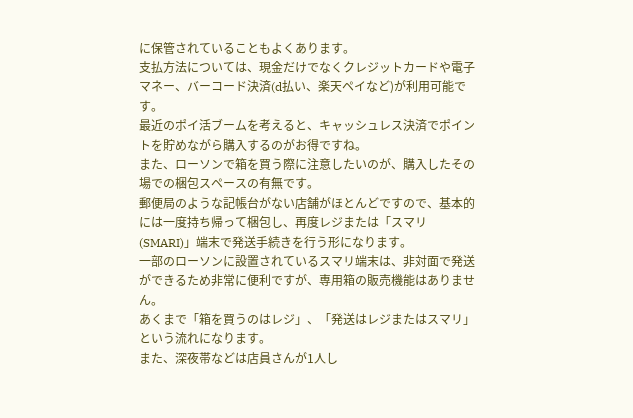に保管されていることもよくあります。
支払方法については、現金だけでなくクレジットカードや電子マネー、バーコード決済(d払い、楽天ペイなど)が利用可能です。
最近のポイ活ブームを考えると、キャッシュレス決済でポイントを貯めながら購入するのがお得ですね。
また、ローソンで箱を買う際に注意したいのが、購入したその場での梱包スペースの有無です。
郵便局のような記帳台がない店舗がほとんどですので、基本的には一度持ち帰って梱包し、再度レジまたは「スマリ(SMARI)」端末で発送手続きを行う形になります。
一部のローソンに設置されているスマリ端末は、非対面で発送ができるため非常に便利ですが、専用箱の販売機能はありません。
あくまで「箱を買うのはレジ」、「発送はレジまたはスマリ」という流れになります。
また、深夜帯などは店員さんが1人し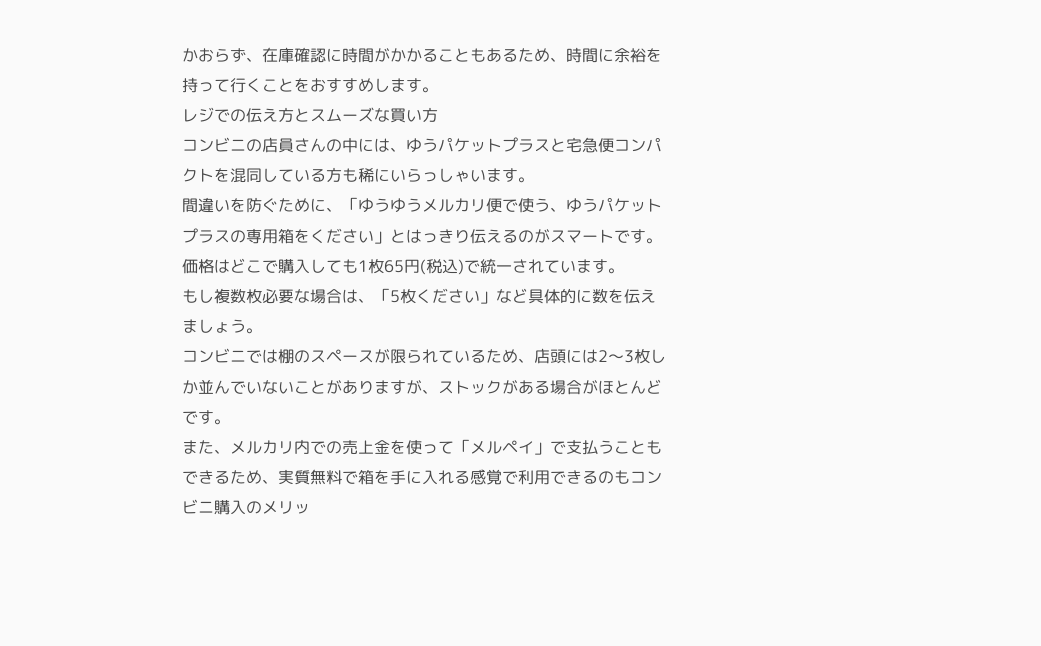かおらず、在庫確認に時間がかかることもあるため、時間に余裕を持って行くことをおすすめします。
レジでの伝え方とスムーズな買い方
コンビニの店員さんの中には、ゆうパケットプラスと宅急便コンパクトを混同している方も稀にいらっしゃいます。
間違いを防ぐために、「ゆうゆうメルカリ便で使う、ゆうパケットプラスの専用箱をください」とはっきり伝えるのがスマートです。
価格はどこで購入しても1枚65円(税込)で統一されています。
もし複数枚必要な場合は、「5枚ください」など具体的に数を伝えましょう。
コンビニでは棚のスペースが限られているため、店頭には2〜3枚しか並んでいないことがありますが、ストックがある場合がほとんどです。
また、メルカリ内での売上金を使って「メルペイ」で支払うこともできるため、実質無料で箱を手に入れる感覚で利用できるのもコンビニ購入のメリッ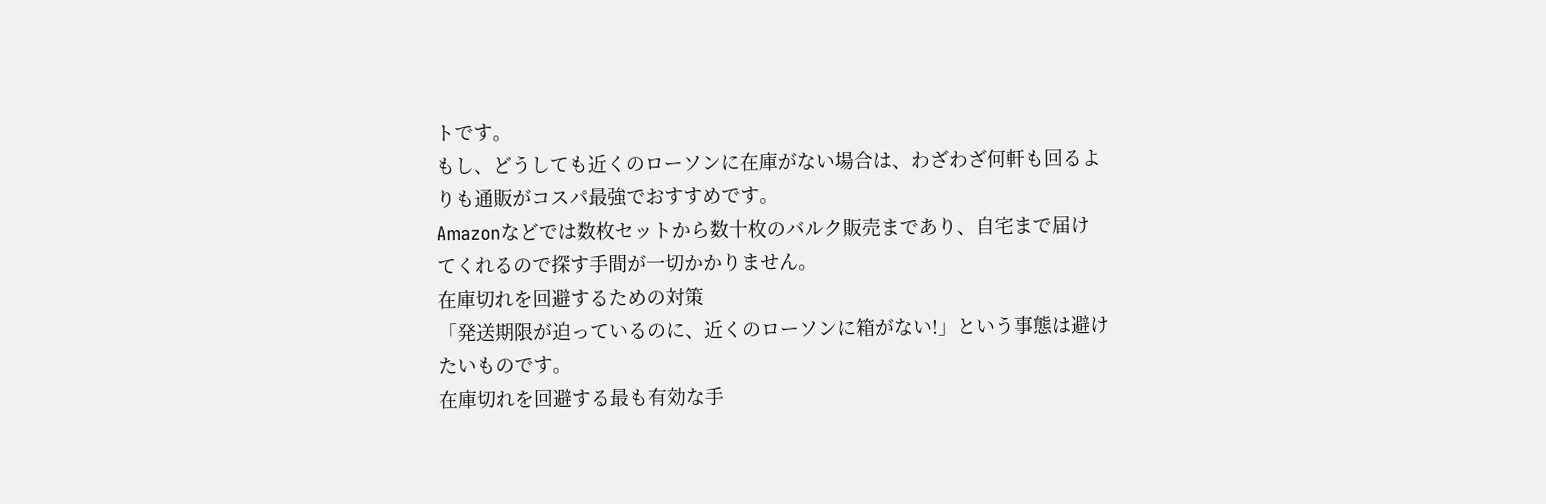トです。
もし、どうしても近くのローソンに在庫がない場合は、わざわざ何軒も回るよりも通販がコスパ最強でおすすめです。
Amazonなどでは数枚セットから数十枚のバルク販売まであり、自宅まで届けてくれるので探す手間が一切かかりません。
在庫切れを回避するための対策
「発送期限が迫っているのに、近くのローソンに箱がない!」という事態は避けたいものです。
在庫切れを回避する最も有効な手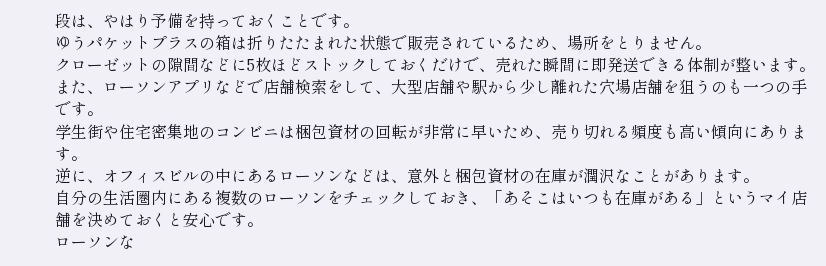段は、やはり予備を持っておくことです。
ゆうパケットプラスの箱は折りたたまれた状態で販売されているため、場所をとりません。
クローゼットの隙間などに5枚ほどストックしておくだけで、売れた瞬間に即発送できる体制が整います。
また、ローソンアプリなどで店舗検索をして、大型店舗や駅から少し離れた穴場店舗を狙うのも一つの手です。
学生街や住宅密集地のコンビニは梱包資材の回転が非常に早いため、売り切れる頻度も高い傾向にあります。
逆に、オフィスビルの中にあるローソンなどは、意外と梱包資材の在庫が潤沢なことがあります。
自分の生活圏内にある複数のローソンをチェックしておき、「あそこはいつも在庫がある」というマイ店舗を決めておくと安心です。
ローソンな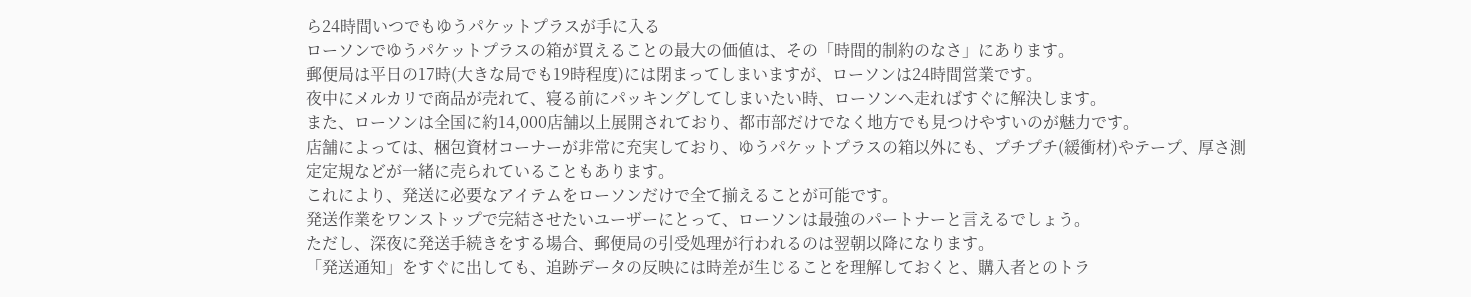ら24時間いつでもゆうパケットプラスが手に入る
ローソンでゆうパケットプラスの箱が買えることの最大の価値は、その「時間的制約のなさ」にあります。
郵便局は平日の17時(大きな局でも19時程度)には閉まってしまいますが、ローソンは24時間営業です。
夜中にメルカリで商品が売れて、寝る前にパッキングしてしまいたい時、ローソンへ走ればすぐに解決します。
また、ローソンは全国に約14,000店舗以上展開されており、都市部だけでなく地方でも見つけやすいのが魅力です。
店舗によっては、梱包資材コーナーが非常に充実しており、ゆうパケットプラスの箱以外にも、プチプチ(緩衝材)やテープ、厚さ測定定規などが一緒に売られていることもあります。
これにより、発送に必要なアイテムをローソンだけで全て揃えることが可能です。
発送作業をワンストップで完結させたいユーザーにとって、ローソンは最強のパートナーと言えるでしょう。
ただし、深夜に発送手続きをする場合、郵便局の引受処理が行われるのは翌朝以降になります。
「発送通知」をすぐに出しても、追跡データの反映には時差が生じることを理解しておくと、購入者とのトラ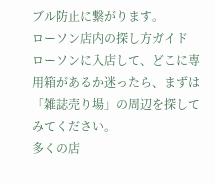ブル防止に繋がります。
ローソン店内の探し方ガイド
ローソンに入店して、どこに専用箱があるか迷ったら、まずは「雑誌売り場」の周辺を探してみてください。
多くの店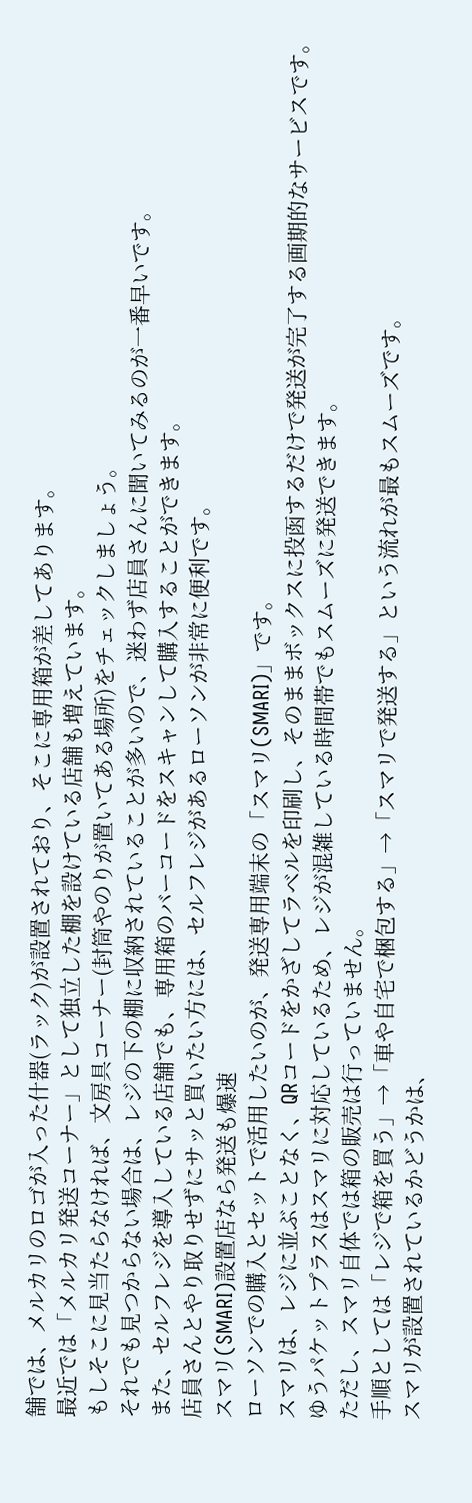舗では、メルカリのロゴが入った什器(ラック)が設置されており、そこに専用箱が差してあります。
最近では「メルカリ発送コーナー」として独立した棚を設けている店舗も増えています。
もしそこに見当たらなければ、文房具コーナー(封筒やのりが置いてある場所)をチェックしましょう。
それでも見つからない場合は、レジの下の棚に収納されていることが多いので、迷わず店員さんに聞いてみるのが一番早いです。
また、セルフレジを導入している店舗でも、専用箱のバーコードをスキャンして購入することができます。
店員さんとやり取りせずにサッと買いたい方には、セルフレジがあるローソンが非常に便利です。
スマリ(SMARI)設置店なら発送も爆速
ローソンでの購入とセットで活用したいのが、発送専用端末の「スマリ(SMARI)」です。
スマリは、レジに並ぶことなく、QRコードをかざしてラベルを印刷し、そのままボックスに投函するだけで発送が完了する画期的なサービスです。
ゆうパケットプラスはスマリに対応しているため、レジが混雑している時間帯でもスムーズに発送できます。
ただし、スマリ自体では箱の販売は行っていません。
手順としては「レジで箱を買う」→「車や自宅で梱包する」→「スマリで発送する」という流れが最もスムーズです。
スマリが設置されているかどうかは、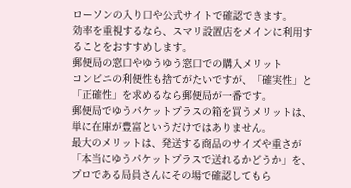ローソンの入り口や公式サイトで確認できます。
効率を重視するなら、スマリ設置店をメインに利用することをおすすめします。
郵便局の窓口やゆうゆう窓口での購入メリット
コンビニの利便性も捨てがたいですが、「確実性」と「正確性」を求めるなら郵便局が一番です。
郵便局でゆうパケットプラスの箱を買うメリットは、単に在庫が豊富というだけではありません。
最大のメリットは、発送する商品のサイズや重さが「本当にゆうパケットプラスで送れるかどうか」を、プロである局員さんにその場で確認してもら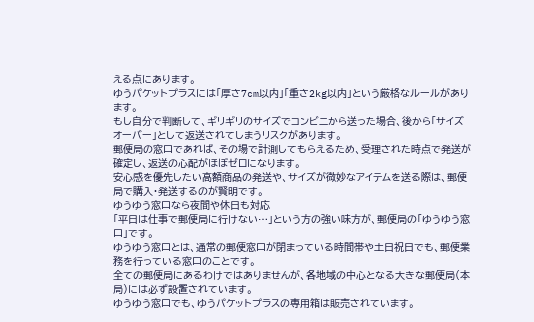える点にあります。
ゆうパケットプラスには「厚さ7cm以内」「重さ2kg以内」という厳格なルールがあります。
もし自分で判断して、ギリギリのサイズでコンビニから送った場合、後から「サイズオーバー」として返送されてしまうリスクがあります。
郵便局の窓口であれば、その場で計測してもらえるため、受理された時点で発送が確定し、返送の心配がほぼゼロになります。
安心感を優先したい高額商品の発送や、サイズが微妙なアイテムを送る際は、郵便局で購入・発送するのが賢明です。
ゆうゆう窓口なら夜間や休日も対応
「平日は仕事で郵便局に行けない…」という方の強い味方が、郵便局の「ゆうゆう窓口」です。
ゆうゆう窓口とは、通常の郵便窓口が閉まっている時間帯や土日祝日でも、郵便業務を行っている窓口のことです。
全ての郵便局にあるわけではありませんが、各地域の中心となる大きな郵便局(本局)には必ず設置されています。
ゆうゆう窓口でも、ゆうパケットプラスの専用箱は販売されています。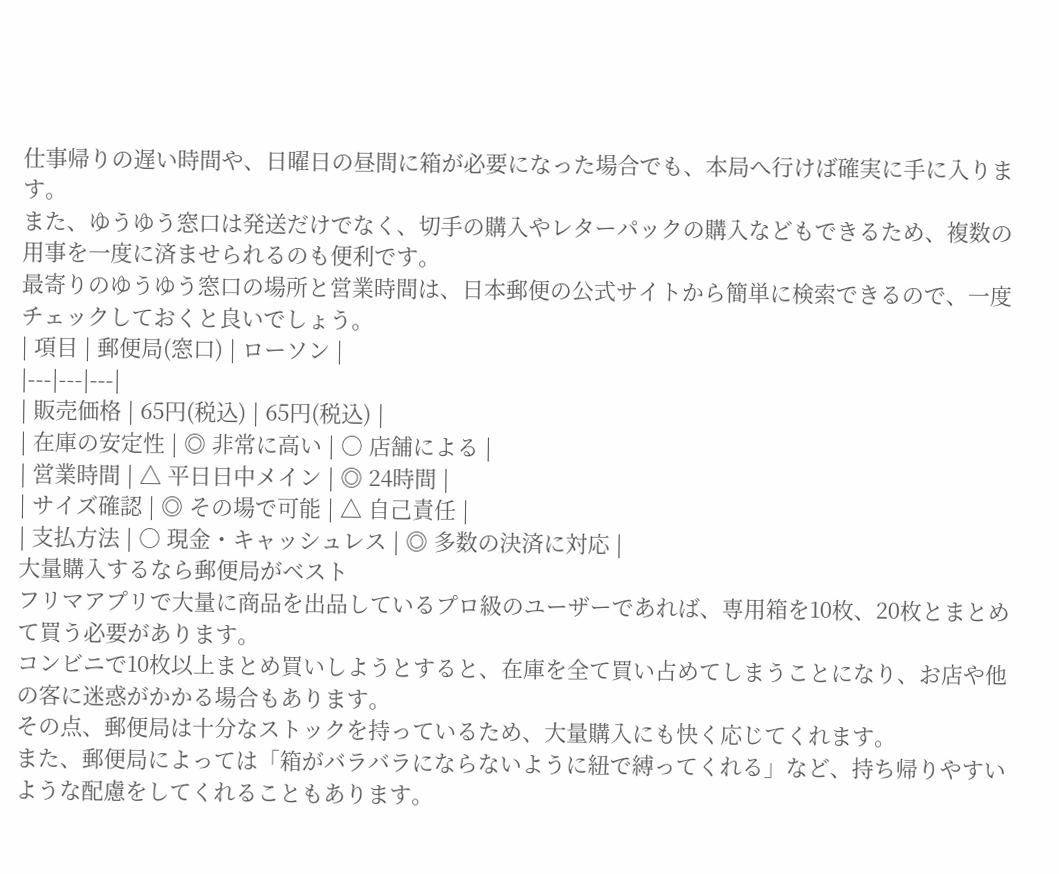仕事帰りの遅い時間や、日曜日の昼間に箱が必要になった場合でも、本局へ行けば確実に手に入ります。
また、ゆうゆう窓口は発送だけでなく、切手の購入やレターパックの購入などもできるため、複数の用事を一度に済ませられるのも便利です。
最寄りのゆうゆう窓口の場所と営業時間は、日本郵便の公式サイトから簡単に検索できるので、一度チェックしておくと良いでしょう。
| 項目 | 郵便局(窓口) | ローソン |
|---|---|---|
| 販売価格 | 65円(税込) | 65円(税込) |
| 在庫の安定性 | ◎ 非常に高い | ○ 店舗による |
| 営業時間 | △ 平日日中メイン | ◎ 24時間 |
| サイズ確認 | ◎ その場で可能 | △ 自己責任 |
| 支払方法 | ○ 現金・キャッシュレス | ◎ 多数の決済に対応 |
大量購入するなら郵便局がベスト
フリマアプリで大量に商品を出品しているプロ級のユーザーであれば、専用箱を10枚、20枚とまとめて買う必要があります。
コンビニで10枚以上まとめ買いしようとすると、在庫を全て買い占めてしまうことになり、お店や他の客に迷惑がかかる場合もあります。
その点、郵便局は十分なストックを持っているため、大量購入にも快く応じてくれます。
また、郵便局によっては「箱がバラバラにならないように紐で縛ってくれる」など、持ち帰りやすいような配慮をしてくれることもあります。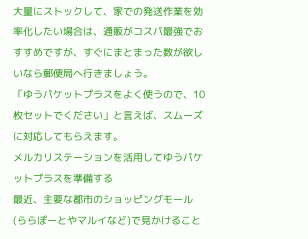大量にストックして、家での発送作業を効率化したい場合は、通販がコスパ最強でおすすめですが、すぐにまとまった数が欲しいなら郵便局へ行きましょう。
「ゆうパケットプラスをよく使うので、10枚セットでください」と言えば、スムーズに対応してもらえます。
メルカリステーションを活用してゆうパケットプラスを準備する
最近、主要な都市のショッピングモール(ららぽーとやマルイなど)で見かけること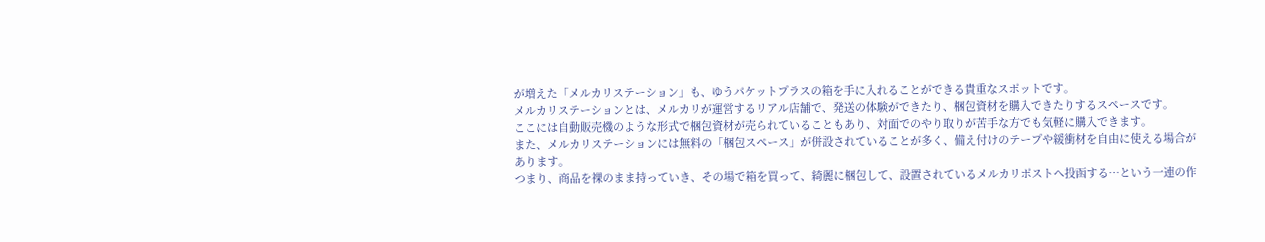が増えた「メルカリステーション」も、ゆうパケットプラスの箱を手に入れることができる貴重なスポットです。
メルカリステーションとは、メルカリが運営するリアル店舗で、発送の体験ができたり、梱包資材を購入できたりするスペースです。
ここには自動販売機のような形式で梱包資材が売られていることもあり、対面でのやり取りが苦手な方でも気軽に購入できます。
また、メルカリステーションには無料の「梱包スペース」が併設されていることが多く、備え付けのテープや緩衝材を自由に使える場合があります。
つまり、商品を裸のまま持っていき、その場で箱を買って、綺麗に梱包して、設置されているメルカリポストへ投函する…という一連の作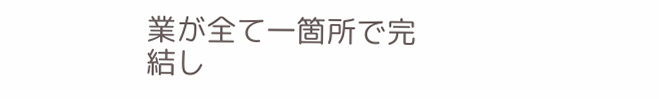業が全て一箇所で完結し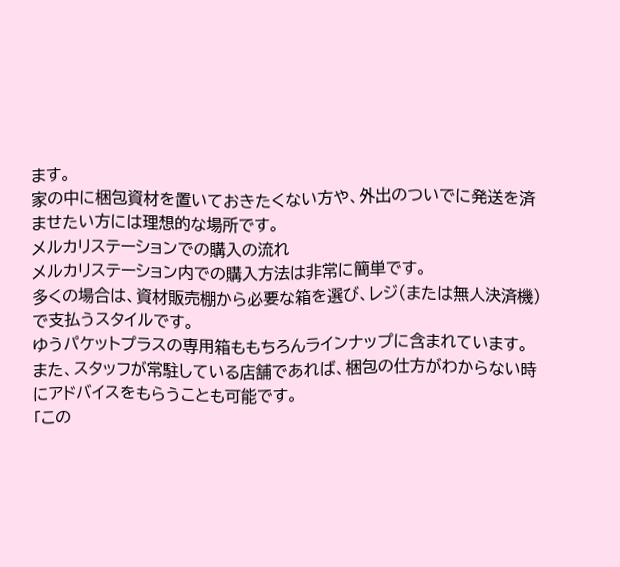ます。
家の中に梱包資材を置いておきたくない方や、外出のついでに発送を済ませたい方には理想的な場所です。
メルカリステーションでの購入の流れ
メルカリステーション内での購入方法は非常に簡単です。
多くの場合は、資材販売棚から必要な箱を選び、レジ(または無人決済機)で支払うスタイルです。
ゆうパケットプラスの専用箱ももちろんラインナップに含まれています。
また、スタッフが常駐している店舗であれば、梱包の仕方がわからない時にアドバイスをもらうことも可能です。
「この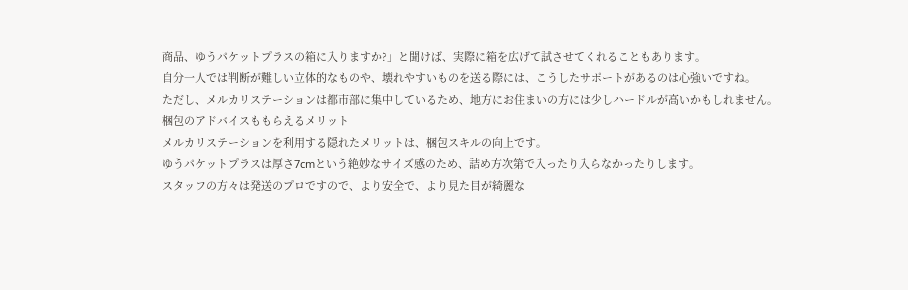商品、ゆうパケットプラスの箱に入りますか?」と聞けば、実際に箱を広げて試させてくれることもあります。
自分一人では判断が難しい立体的なものや、壊れやすいものを送る際には、こうしたサポートがあるのは心強いですね。
ただし、メルカリステーションは都市部に集中しているため、地方にお住まいの方には少しハードルが高いかもしれません。
梱包のアドバイスももらえるメリット
メルカリステーションを利用する隠れたメリットは、梱包スキルの向上です。
ゆうパケットプラスは厚さ7cmという絶妙なサイズ感のため、詰め方次第で入ったり入らなかったりします。
スタッフの方々は発送のプロですので、より安全で、より見た目が綺麗な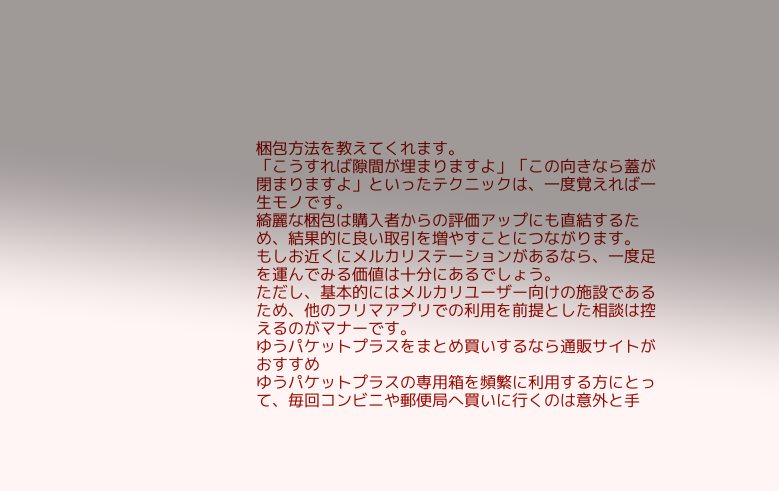梱包方法を教えてくれます。
「こうすれば隙間が埋まりますよ」「この向きなら蓋が閉まりますよ」といったテクニックは、一度覚えれば一生モノです。
綺麗な梱包は購入者からの評価アップにも直結するため、結果的に良い取引を増やすことにつながります。
もしお近くにメルカリステーションがあるなら、一度足を運んでみる価値は十分にあるでしょう。
ただし、基本的にはメルカリユーザー向けの施設であるため、他のフリマアプリでの利用を前提とした相談は控えるのがマナーです。
ゆうパケットプラスをまとめ買いするなら通販サイトがおすすめ
ゆうパケットプラスの専用箱を頻繁に利用する方にとって、毎回コンビニや郵便局へ買いに行くのは意外と手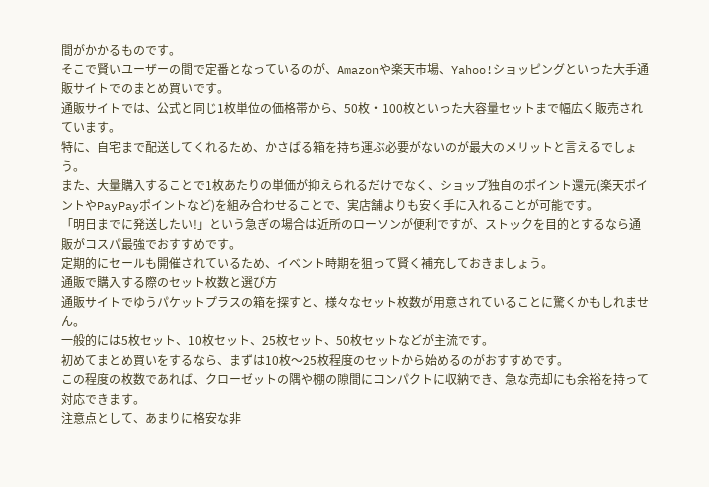間がかかるものです。
そこで賢いユーザーの間で定番となっているのが、Amazonや楽天市場、Yahoo!ショッピングといった大手通販サイトでのまとめ買いです。
通販サイトでは、公式と同じ1枚単位の価格帯から、50枚・100枚といった大容量セットまで幅広く販売されています。
特に、自宅まで配送してくれるため、かさばる箱を持ち運ぶ必要がないのが最大のメリットと言えるでしょう。
また、大量購入することで1枚あたりの単価が抑えられるだけでなく、ショップ独自のポイント還元(楽天ポイントやPayPayポイントなど)を組み合わせることで、実店舗よりも安く手に入れることが可能です。
「明日までに発送したい!」という急ぎの場合は近所のローソンが便利ですが、ストックを目的とするなら通販がコスパ最強でおすすめです。
定期的にセールも開催されているため、イベント時期を狙って賢く補充しておきましょう。
通販で購入する際のセット枚数と選び方
通販サイトでゆうパケットプラスの箱を探すと、様々なセット枚数が用意されていることに驚くかもしれません。
一般的には5枚セット、10枚セット、25枚セット、50枚セットなどが主流です。
初めてまとめ買いをするなら、まずは10枚〜25枚程度のセットから始めるのがおすすめです。
この程度の枚数であれば、クローゼットの隅や棚の隙間にコンパクトに収納でき、急な売却にも余裕を持って対応できます。
注意点として、あまりに格安な非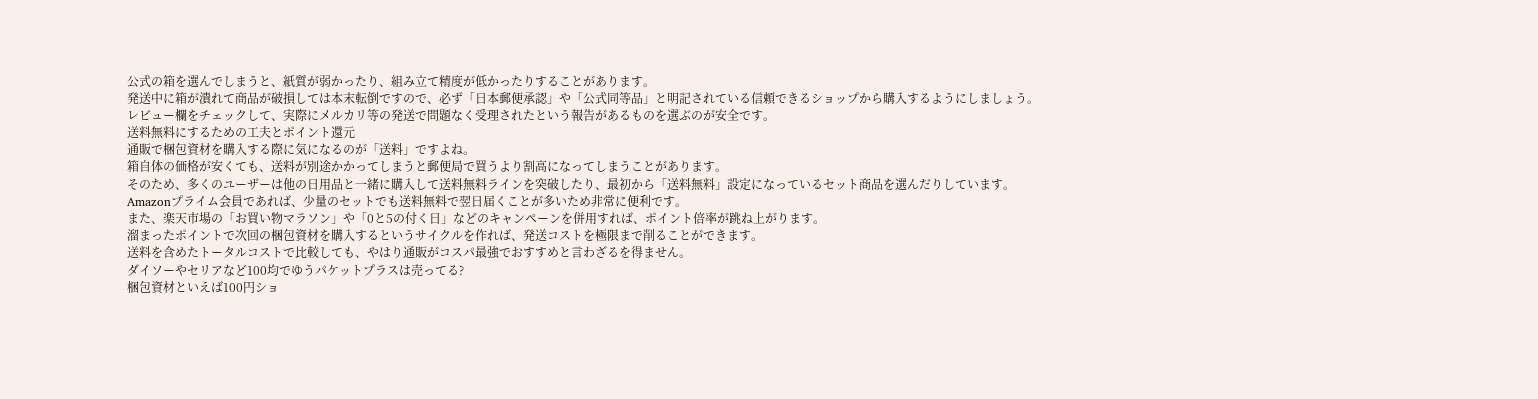公式の箱を選んでしまうと、紙質が弱かったり、組み立て精度が低かったりすることがあります。
発送中に箱が潰れて商品が破損しては本末転倒ですので、必ず「日本郵便承認」や「公式同等品」と明記されている信頼できるショップから購入するようにしましょう。
レビュー欄をチェックして、実際にメルカリ等の発送で問題なく受理されたという報告があるものを選ぶのが安全です。
送料無料にするための工夫とポイント還元
通販で梱包資材を購入する際に気になるのが「送料」ですよね。
箱自体の価格が安くても、送料が別途かかってしまうと郵便局で買うより割高になってしまうことがあります。
そのため、多くのユーザーは他の日用品と一緒に購入して送料無料ラインを突破したり、最初から「送料無料」設定になっているセット商品を選んだりしています。
Amazonプライム会員であれば、少量のセットでも送料無料で翌日届くことが多いため非常に便利です。
また、楽天市場の「お買い物マラソン」や「0と5の付く日」などのキャンペーンを併用すれば、ポイント倍率が跳ね上がります。
溜まったポイントで次回の梱包資材を購入するというサイクルを作れば、発送コストを極限まで削ることができます。
送料を含めたトータルコストで比較しても、やはり通販がコスパ最強でおすすめと言わざるを得ません。
ダイソーやセリアなど100均でゆうパケットプラスは売ってる?
梱包資材といえば100円ショ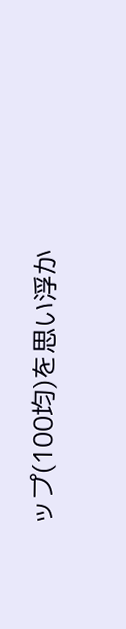ップ(100均)を思い浮か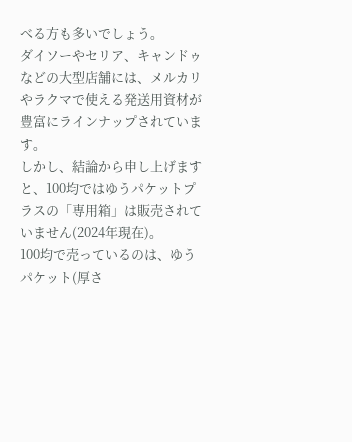べる方も多いでしょう。
ダイソーやセリア、キャンドゥなどの大型店舗には、メルカリやラクマで使える発送用資材が豊富にラインナップされています。
しかし、結論から申し上げますと、100均ではゆうパケットプラスの「専用箱」は販売されていません(2024年現在)。
100均で売っているのは、ゆうパケット(厚さ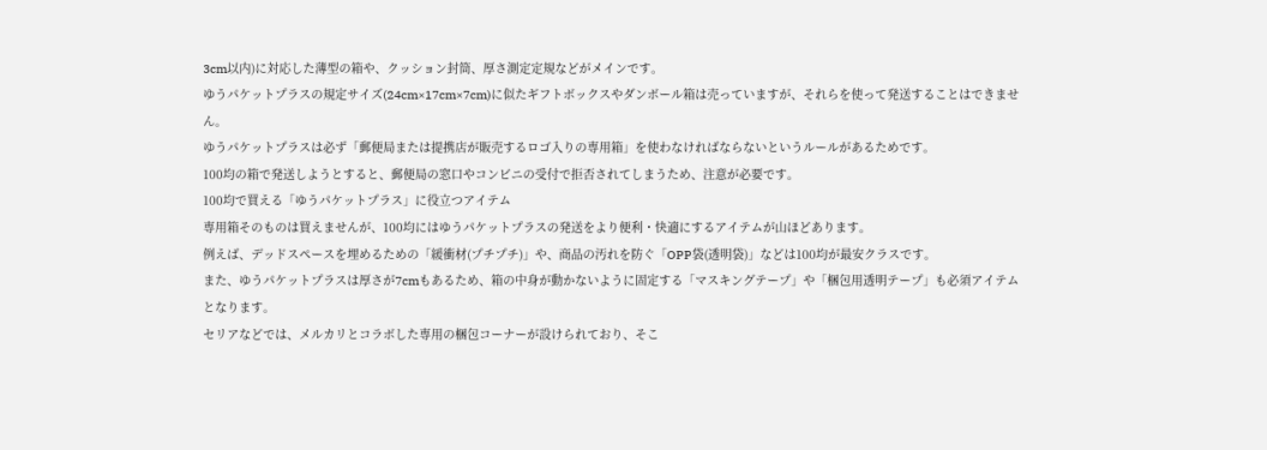3cm以内)に対応した薄型の箱や、クッション封筒、厚さ測定定規などがメインです。
ゆうパケットプラスの規定サイズ(24cm×17cm×7cm)に似たギフトボックスやダンボール箱は売っていますが、それらを使って発送することはできません。
ゆうパケットプラスは必ず「郵便局または提携店が販売するロゴ入りの専用箱」を使わなければならないというルールがあるためです。
100均の箱で発送しようとすると、郵便局の窓口やコンビニの受付で拒否されてしまうため、注意が必要です。
100均で買える「ゆうパケットプラス」に役立つアイテム
専用箱そのものは買えませんが、100均にはゆうパケットプラスの発送をより便利・快適にするアイテムが山ほどあります。
例えば、デッドスペースを埋めるための「緩衝材(プチプチ)」や、商品の汚れを防ぐ「OPP袋(透明袋)」などは100均が最安クラスです。
また、ゆうパケットプラスは厚さが7cmもあるため、箱の中身が動かないように固定する「マスキングテープ」や「梱包用透明テープ」も必須アイテムとなります。
セリアなどでは、メルカリとコラボした専用の梱包コーナーが設けられており、そこ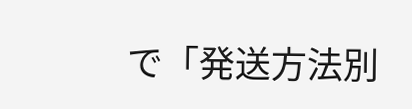で「発送方法別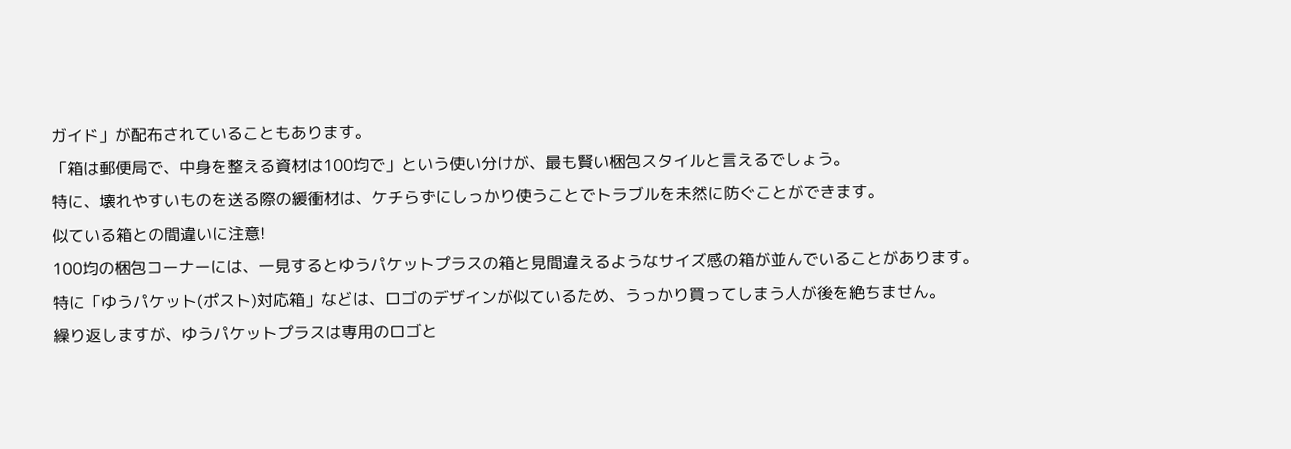ガイド」が配布されていることもあります。
「箱は郵便局で、中身を整える資材は100均で」という使い分けが、最も賢い梱包スタイルと言えるでしょう。
特に、壊れやすいものを送る際の緩衝材は、ケチらずにしっかり使うことでトラブルを未然に防ぐことができます。
似ている箱との間違いに注意!
100均の梱包コーナーには、一見するとゆうパケットプラスの箱と見間違えるようなサイズ感の箱が並んでいることがあります。
特に「ゆうパケット(ポスト)対応箱」などは、ロゴのデザインが似ているため、うっかり買ってしまう人が後を絶ちません。
繰り返しますが、ゆうパケットプラスは専用のロゴと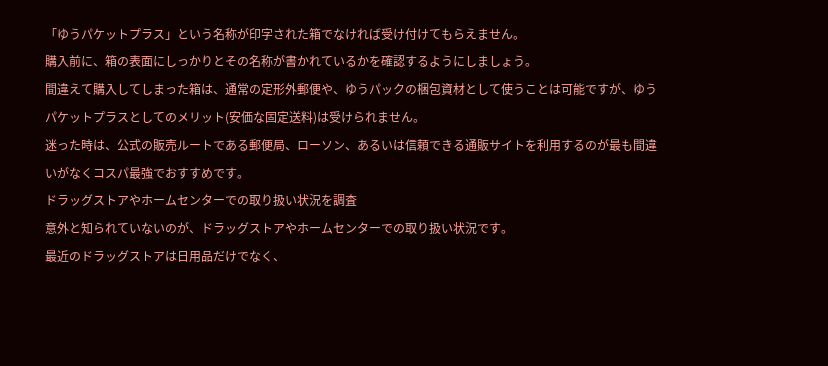「ゆうパケットプラス」という名称が印字された箱でなければ受け付けてもらえません。
購入前に、箱の表面にしっかりとその名称が書かれているかを確認するようにしましょう。
間違えて購入してしまった箱は、通常の定形外郵便や、ゆうパックの梱包資材として使うことは可能ですが、ゆうパケットプラスとしてのメリット(安価な固定送料)は受けられません。
迷った時は、公式の販売ルートである郵便局、ローソン、あるいは信頼できる通販サイトを利用するのが最も間違いがなくコスパ最強でおすすめです。
ドラッグストアやホームセンターでの取り扱い状況を調査
意外と知られていないのが、ドラッグストアやホームセンターでの取り扱い状況です。
最近のドラッグストアは日用品だけでなく、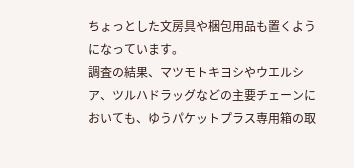ちょっとした文房具や梱包用品も置くようになっています。
調査の結果、マツモトキヨシやウエルシア、ツルハドラッグなどの主要チェーンにおいても、ゆうパケットプラス専用箱の取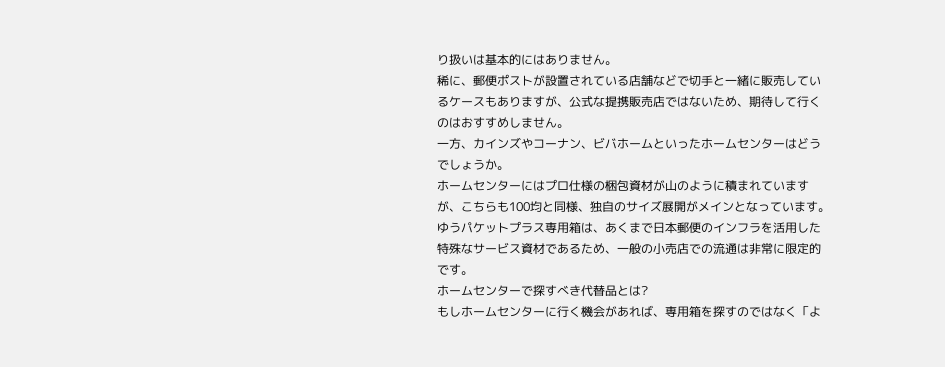り扱いは基本的にはありません。
稀に、郵便ポストが設置されている店舗などで切手と一緒に販売しているケースもありますが、公式な提携販売店ではないため、期待して行くのはおすすめしません。
一方、カインズやコーナン、ビバホームといったホームセンターはどうでしょうか。
ホームセンターにはプロ仕様の梱包資材が山のように積まれていますが、こちらも100均と同様、独自のサイズ展開がメインとなっています。
ゆうパケットプラス専用箱は、あくまで日本郵便のインフラを活用した特殊なサービス資材であるため、一般の小売店での流通は非常に限定的です。
ホームセンターで探すべき代替品とは?
もしホームセンターに行く機会があれば、専用箱を探すのではなく「よ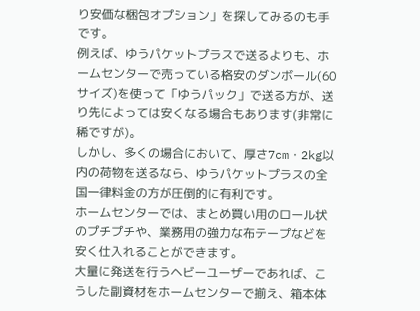り安価な梱包オプション」を探してみるのも手です。
例えば、ゆうパケットプラスで送るよりも、ホームセンターで売っている格安のダンボール(60サイズ)を使って「ゆうパック」で送る方が、送り先によっては安くなる場合もあります(非常に稀ですが)。
しかし、多くの場合において、厚さ7cm・2kg以内の荷物を送るなら、ゆうパケットプラスの全国一律料金の方が圧倒的に有利です。
ホームセンターでは、まとめ買い用のロール状のプチプチや、業務用の強力な布テープなどを安く仕入れることができます。
大量に発送を行うヘビーユーザーであれば、こうした副資材をホームセンターで揃え、箱本体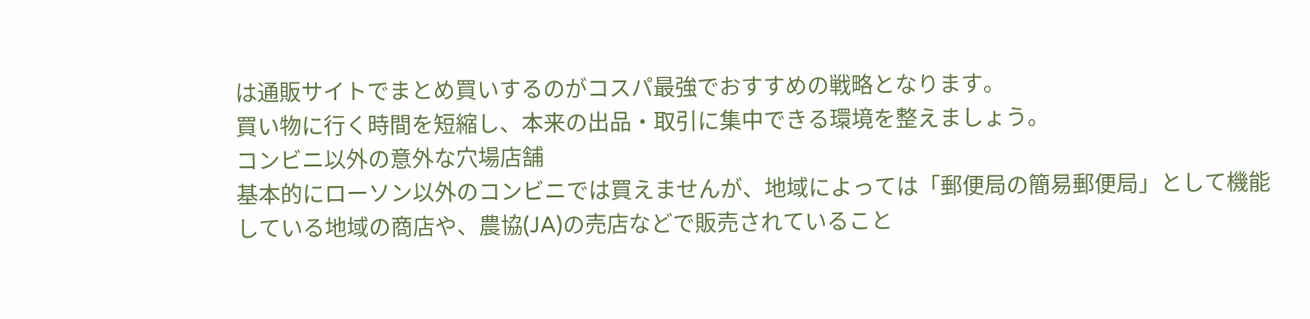は通販サイトでまとめ買いするのがコスパ最強でおすすめの戦略となります。
買い物に行く時間を短縮し、本来の出品・取引に集中できる環境を整えましょう。
コンビニ以外の意外な穴場店舗
基本的にローソン以外のコンビニでは買えませんが、地域によっては「郵便局の簡易郵便局」として機能している地域の商店や、農協(JA)の売店などで販売されていること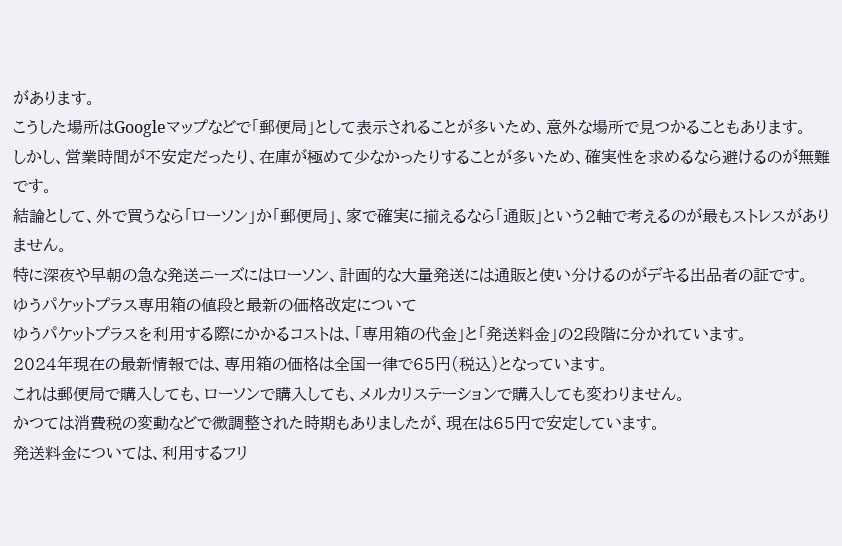があります。
こうした場所はGoogleマップなどで「郵便局」として表示されることが多いため、意外な場所で見つかることもあります。
しかし、営業時間が不安定だったり、在庫が極めて少なかったりすることが多いため、確実性を求めるなら避けるのが無難です。
結論として、外で買うなら「ローソン」か「郵便局」、家で確実に揃えるなら「通販」という2軸で考えるのが最もストレスがありません。
特に深夜や早朝の急な発送ニーズにはローソン、計画的な大量発送には通販と使い分けるのがデキる出品者の証です。
ゆうパケットプラス専用箱の値段と最新の価格改定について
ゆうパケットプラスを利用する際にかかるコストは、「専用箱の代金」と「発送料金」の2段階に分かれています。
2024年現在の最新情報では、専用箱の価格は全国一律で65円(税込)となっています。
これは郵便局で購入しても、ローソンで購入しても、メルカリステーションで購入しても変わりません。
かつては消費税の変動などで微調整された時期もありましたが、現在は65円で安定しています。
発送料金については、利用するフリ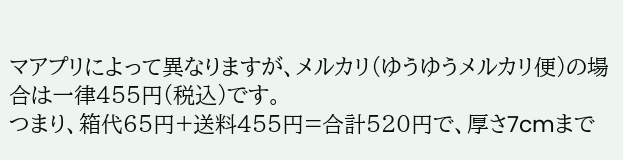マアプリによって異なりますが、メルカリ(ゆうゆうメルカリ便)の場合は一律455円(税込)です。
つまり、箱代65円+送料455円=合計520円で、厚さ7cmまで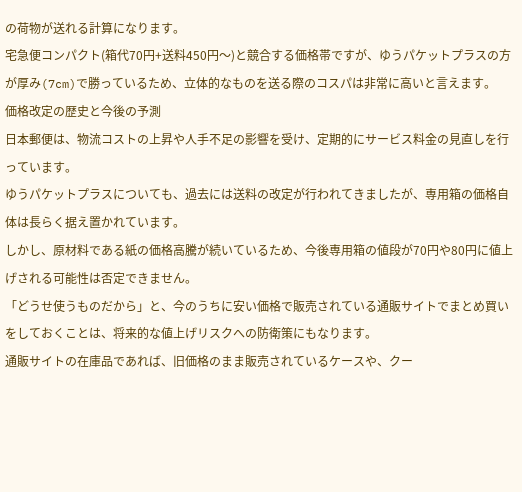の荷物が送れる計算になります。
宅急便コンパクト(箱代70円+送料450円〜)と競合する価格帯ですが、ゆうパケットプラスの方が厚み(7cm)で勝っているため、立体的なものを送る際のコスパは非常に高いと言えます。
価格改定の歴史と今後の予測
日本郵便は、物流コストの上昇や人手不足の影響を受け、定期的にサービス料金の見直しを行っています。
ゆうパケットプラスについても、過去には送料の改定が行われてきましたが、専用箱の価格自体は長らく据え置かれています。
しかし、原材料である紙の価格高騰が続いているため、今後専用箱の値段が70円や80円に値上げされる可能性は否定できません。
「どうせ使うものだから」と、今のうちに安い価格で販売されている通販サイトでまとめ買いをしておくことは、将来的な値上げリスクへの防衛策にもなります。
通販サイトの在庫品であれば、旧価格のまま販売されているケースや、クー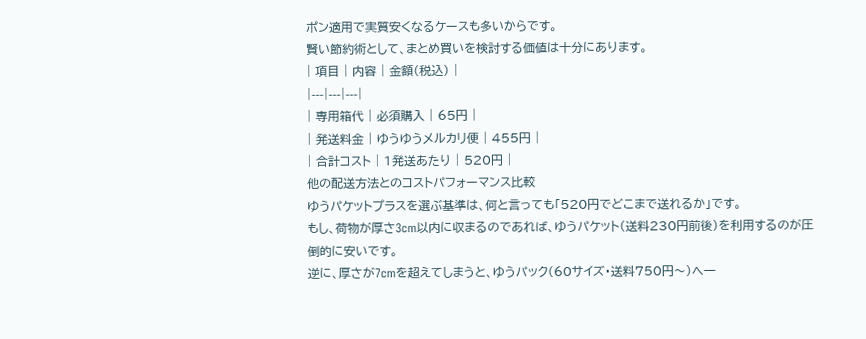ポン適用で実質安くなるケースも多いからです。
賢い節約術として、まとめ買いを検討する価値は十分にあります。
| 項目 | 内容 | 金額(税込) |
|---|---|---|
| 専用箱代 | 必須購入 | 65円 |
| 発送料金 | ゆうゆうメルカリ便 | 455円 |
| 合計コスト | 1発送あたり | 520円 |
他の配送方法とのコストパフォーマンス比較
ゆうパケットプラスを選ぶ基準は、何と言っても「520円でどこまで送れるか」です。
もし、荷物が厚さ3cm以内に収まるのであれば、ゆうパケット(送料230円前後)を利用するのが圧倒的に安いです。
逆に、厚さが7cmを超えてしまうと、ゆうパック(60サイズ・送料750円〜)へ一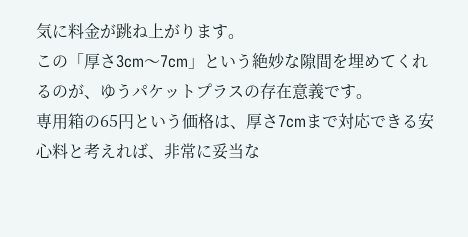気に料金が跳ね上がります。
この「厚さ3cm〜7cm」という絶妙な隙間を埋めてくれるのが、ゆうパケットプラスの存在意義です。
専用箱の65円という価格は、厚さ7cmまで対応できる安心料と考えれば、非常に妥当な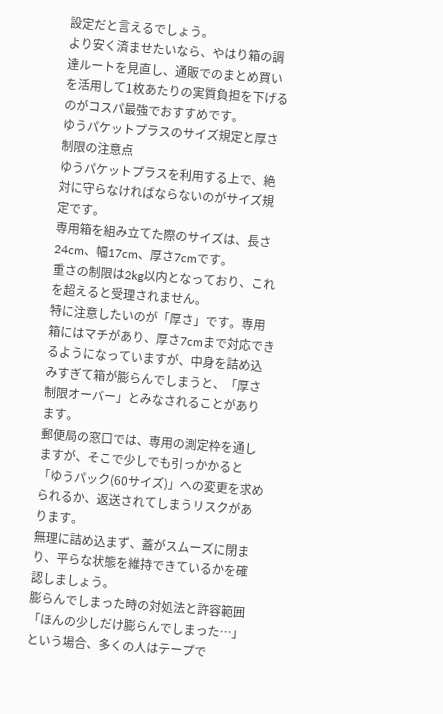設定だと言えるでしょう。
より安く済ませたいなら、やはり箱の調達ルートを見直し、通販でのまとめ買いを活用して1枚あたりの実質負担を下げるのがコスパ最強でおすすめです。
ゆうパケットプラスのサイズ規定と厚さ制限の注意点
ゆうパケットプラスを利用する上で、絶対に守らなければならないのがサイズ規定です。
専用箱を組み立てた際のサイズは、長さ24cm、幅17cm、厚さ7cmです。
重さの制限は2kg以内となっており、これを超えると受理されません。
特に注意したいのが「厚さ」です。専用箱にはマチがあり、厚さ7cmまで対応できるようになっていますが、中身を詰め込みすぎて箱が膨らんでしまうと、「厚さ制限オーバー」とみなされることがあります。
郵便局の窓口では、専用の測定枠を通しますが、そこで少しでも引っかかると「ゆうパック(60サイズ)」への変更を求められるか、返送されてしまうリスクがあります。
無理に詰め込まず、蓋がスムーズに閉まり、平らな状態を維持できているかを確認しましょう。
膨らんでしまった時の対処法と許容範囲
「ほんの少しだけ膨らんでしまった…」という場合、多くの人はテープで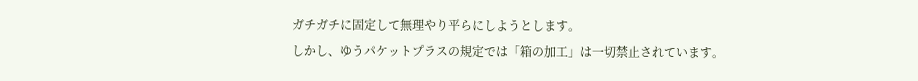ガチガチに固定して無理やり平らにしようとします。
しかし、ゆうパケットプラスの規定では「箱の加工」は一切禁止されています。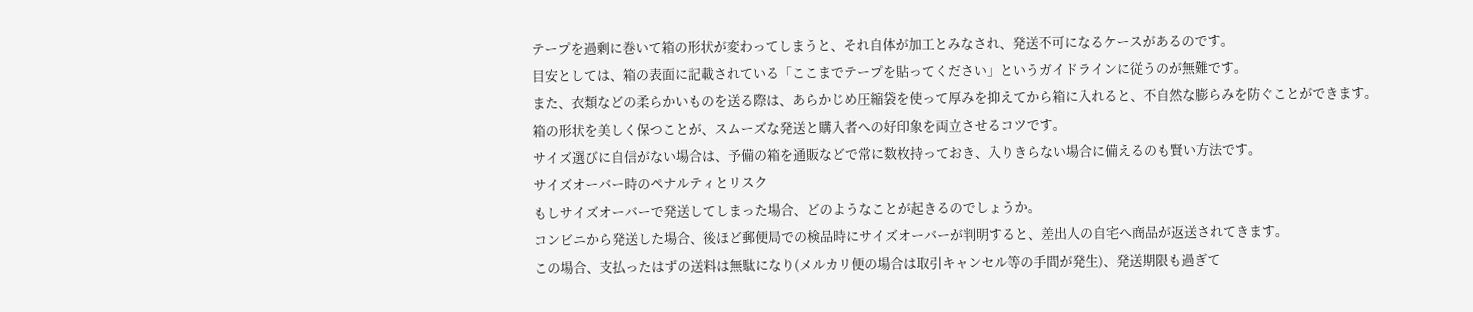テープを過剰に巻いて箱の形状が変わってしまうと、それ自体が加工とみなされ、発送不可になるケースがあるのです。
目安としては、箱の表面に記載されている「ここまでテープを貼ってください」というガイドラインに従うのが無難です。
また、衣類などの柔らかいものを送る際は、あらかじめ圧縮袋を使って厚みを抑えてから箱に入れると、不自然な膨らみを防ぐことができます。
箱の形状を美しく保つことが、スムーズな発送と購入者への好印象を両立させるコツです。
サイズ選びに自信がない場合は、予備の箱を通販などで常に数枚持っておき、入りきらない場合に備えるのも賢い方法です。
サイズオーバー時のペナルティとリスク
もしサイズオーバーで発送してしまった場合、どのようなことが起きるのでしょうか。
コンビニから発送した場合、後ほど郵便局での検品時にサイズオーバーが判明すると、差出人の自宅へ商品が返送されてきます。
この場合、支払ったはずの送料は無駄になり(メルカリ便の場合は取引キャンセル等の手間が発生)、発送期限も過ぎて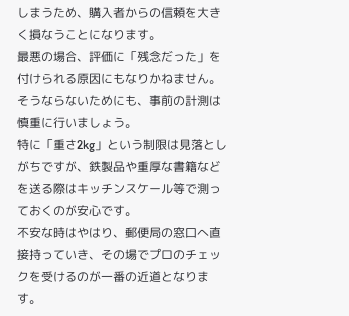しまうため、購入者からの信頼を大きく損なうことになります。
最悪の場合、評価に「残念だった」を付けられる原因にもなりかねません。
そうならないためにも、事前の計測は慎重に行いましょう。
特に「重さ2kg」という制限は見落としがちですが、鉄製品や重厚な書籍などを送る際はキッチンスケール等で測っておくのが安心です。
不安な時はやはり、郵便局の窓口へ直接持っていき、その場でプロのチェックを受けるのが一番の近道となります。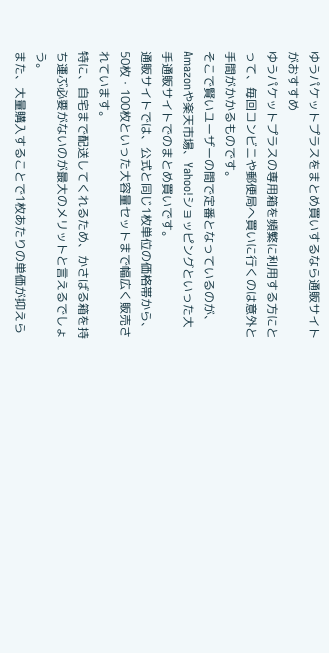ゆうパケットプラスをまとめ買いするなら通販サイトがおすすめ
ゆうパケットプラスの専用箱を頻繁に利用する方にとって、毎回コンビニや郵便局へ買いに行くのは意外と手間がかかるものです。
そこで賢いユーザーの間で定番となっているのが、Amazonや楽天市場、Yahoo!ショッピングといった大手通販サイトでのまとめ買いです。
通販サイトでは、公式と同じ1枚単位の価格帯から、50枚・100枚といった大容量セットまで幅広く販売されています。
特に、自宅まで配送してくれるため、かさばる箱を持ち運ぶ必要がないのが最大のメリットと言えるでしょう。
また、大量購入することで1枚あたりの単価が抑えら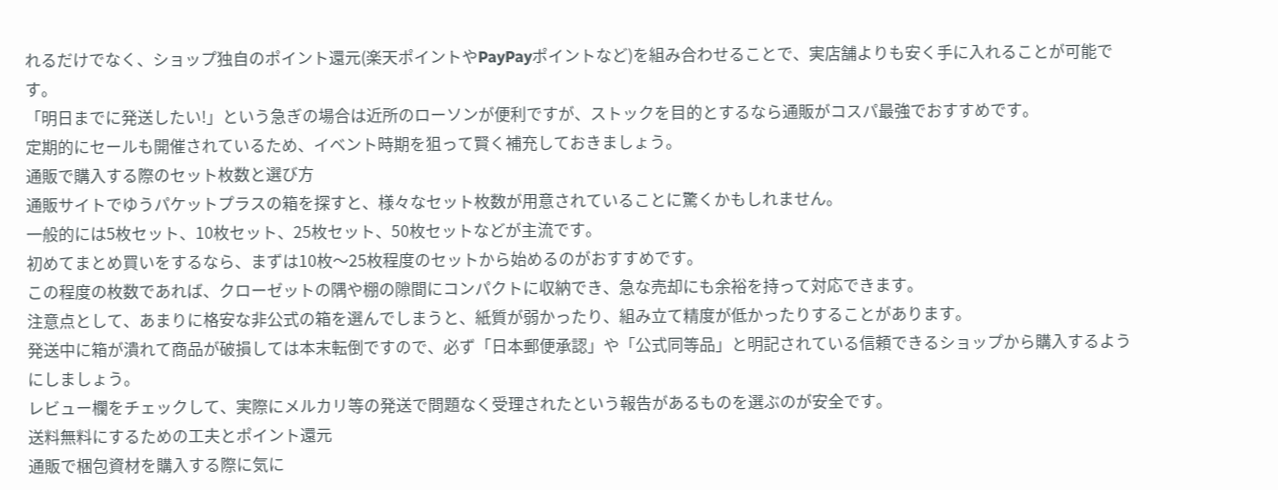れるだけでなく、ショップ独自のポイント還元(楽天ポイントやPayPayポイントなど)を組み合わせることで、実店舗よりも安く手に入れることが可能です。
「明日までに発送したい!」という急ぎの場合は近所のローソンが便利ですが、ストックを目的とするなら通販がコスパ最強でおすすめです。
定期的にセールも開催されているため、イベント時期を狙って賢く補充しておきましょう。
通販で購入する際のセット枚数と選び方
通販サイトでゆうパケットプラスの箱を探すと、様々なセット枚数が用意されていることに驚くかもしれません。
一般的には5枚セット、10枚セット、25枚セット、50枚セットなどが主流です。
初めてまとめ買いをするなら、まずは10枚〜25枚程度のセットから始めるのがおすすめです。
この程度の枚数であれば、クローゼットの隅や棚の隙間にコンパクトに収納でき、急な売却にも余裕を持って対応できます。
注意点として、あまりに格安な非公式の箱を選んでしまうと、紙質が弱かったり、組み立て精度が低かったりすることがあります。
発送中に箱が潰れて商品が破損しては本末転倒ですので、必ず「日本郵便承認」や「公式同等品」と明記されている信頼できるショップから購入するようにしましょう。
レビュー欄をチェックして、実際にメルカリ等の発送で問題なく受理されたという報告があるものを選ぶのが安全です。
送料無料にするための工夫とポイント還元
通販で梱包資材を購入する際に気に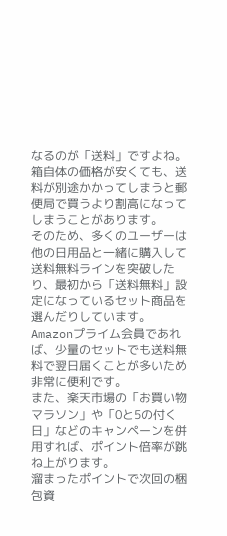なるのが「送料」ですよね。
箱自体の価格が安くても、送料が別途かかってしまうと郵便局で買うより割高になってしまうことがあります。
そのため、多くのユーザーは他の日用品と一緒に購入して送料無料ラインを突破したり、最初から「送料無料」設定になっているセット商品を選んだりしています。
Amazonプライム会員であれば、少量のセットでも送料無料で翌日届くことが多いため非常に便利です。
また、楽天市場の「お買い物マラソン」や「0と5の付く日」などのキャンペーンを併用すれば、ポイント倍率が跳ね上がります。
溜まったポイントで次回の梱包資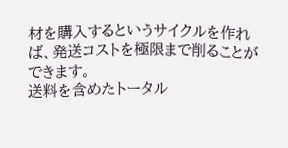材を購入するというサイクルを作れば、発送コストを極限まで削ることができます。
送料を含めたトータル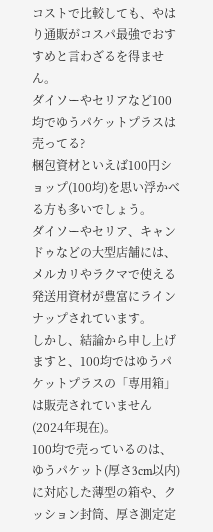コストで比較しても、やはり通販がコスパ最強でおすすめと言わざるを得ません。
ダイソーやセリアなど100均でゆうパケットプラスは売ってる?
梱包資材といえば100円ショップ(100均)を思い浮かべる方も多いでしょう。
ダイソーやセリア、キャンドゥなどの大型店舗には、メルカリやラクマで使える発送用資材が豊富にラインナップされています。
しかし、結論から申し上げますと、100均ではゆうパケットプラスの「専用箱」は販売されていません(2024年現在)。
100均で売っているのは、ゆうパケット(厚さ3cm以内)に対応した薄型の箱や、クッション封筒、厚さ測定定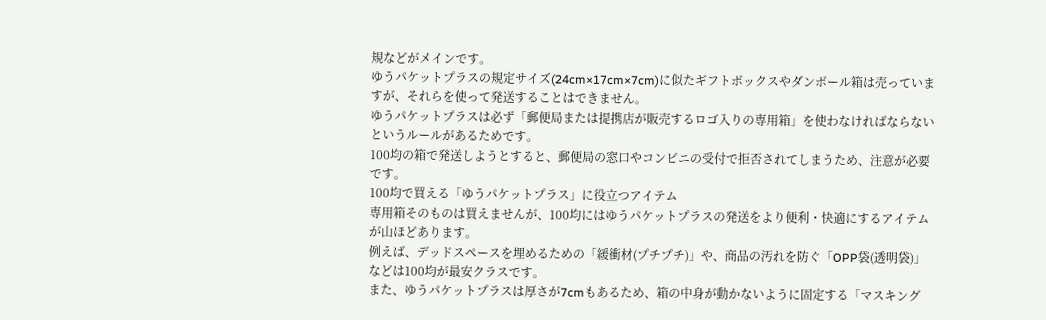規などがメインです。
ゆうパケットプラスの規定サイズ(24cm×17cm×7cm)に似たギフトボックスやダンボール箱は売っていますが、それらを使って発送することはできません。
ゆうパケットプラスは必ず「郵便局または提携店が販売するロゴ入りの専用箱」を使わなければならないというルールがあるためです。
100均の箱で発送しようとすると、郵便局の窓口やコンビニの受付で拒否されてしまうため、注意が必要です。
100均で買える「ゆうパケットプラス」に役立つアイテム
専用箱そのものは買えませんが、100均にはゆうパケットプラスの発送をより便利・快適にするアイテムが山ほどあります。
例えば、デッドスペースを埋めるための「緩衝材(プチプチ)」や、商品の汚れを防ぐ「OPP袋(透明袋)」などは100均が最安クラスです。
また、ゆうパケットプラスは厚さが7cmもあるため、箱の中身が動かないように固定する「マスキング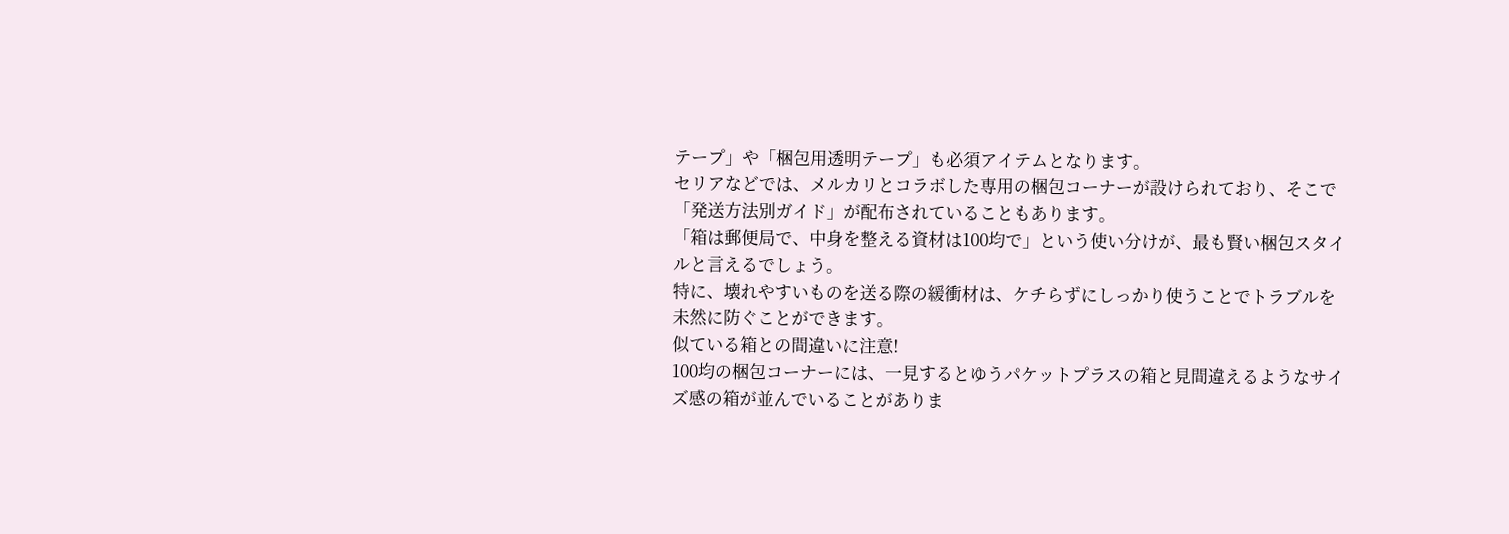テープ」や「梱包用透明テープ」も必須アイテムとなります。
セリアなどでは、メルカリとコラボした専用の梱包コーナーが設けられており、そこで「発送方法別ガイド」が配布されていることもあります。
「箱は郵便局で、中身を整える資材は100均で」という使い分けが、最も賢い梱包スタイルと言えるでしょう。
特に、壊れやすいものを送る際の緩衝材は、ケチらずにしっかり使うことでトラブルを未然に防ぐことができます。
似ている箱との間違いに注意!
100均の梱包コーナーには、一見するとゆうパケットプラスの箱と見間違えるようなサイズ感の箱が並んでいることがありま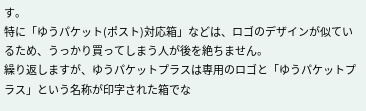す。
特に「ゆうパケット(ポスト)対応箱」などは、ロゴのデザインが似ているため、うっかり買ってしまう人が後を絶ちません。
繰り返しますが、ゆうパケットプラスは専用のロゴと「ゆうパケットプラス」という名称が印字された箱でな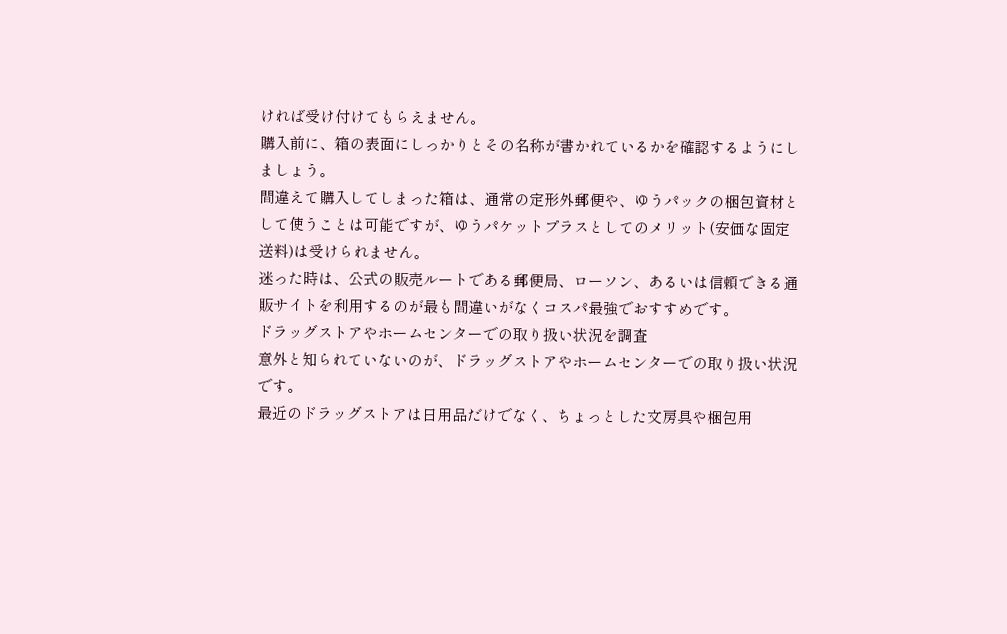ければ受け付けてもらえません。
購入前に、箱の表面にしっかりとその名称が書かれているかを確認するようにしましょう。
間違えて購入してしまった箱は、通常の定形外郵便や、ゆうパックの梱包資材として使うことは可能ですが、ゆうパケットプラスとしてのメリット(安価な固定送料)は受けられません。
迷った時は、公式の販売ルートである郵便局、ローソン、あるいは信頼できる通販サイトを利用するのが最も間違いがなくコスパ最強でおすすめです。
ドラッグストアやホームセンターでの取り扱い状況を調査
意外と知られていないのが、ドラッグストアやホームセンターでの取り扱い状況です。
最近のドラッグストアは日用品だけでなく、ちょっとした文房具や梱包用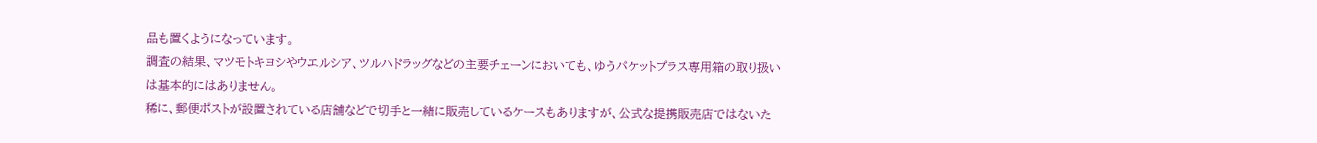品も置くようになっています。
調査の結果、マツモトキヨシやウエルシア、ツルハドラッグなどの主要チェーンにおいても、ゆうパケットプラス専用箱の取り扱いは基本的にはありません。
稀に、郵便ポストが設置されている店舗などで切手と一緒に販売しているケースもありますが、公式な提携販売店ではないた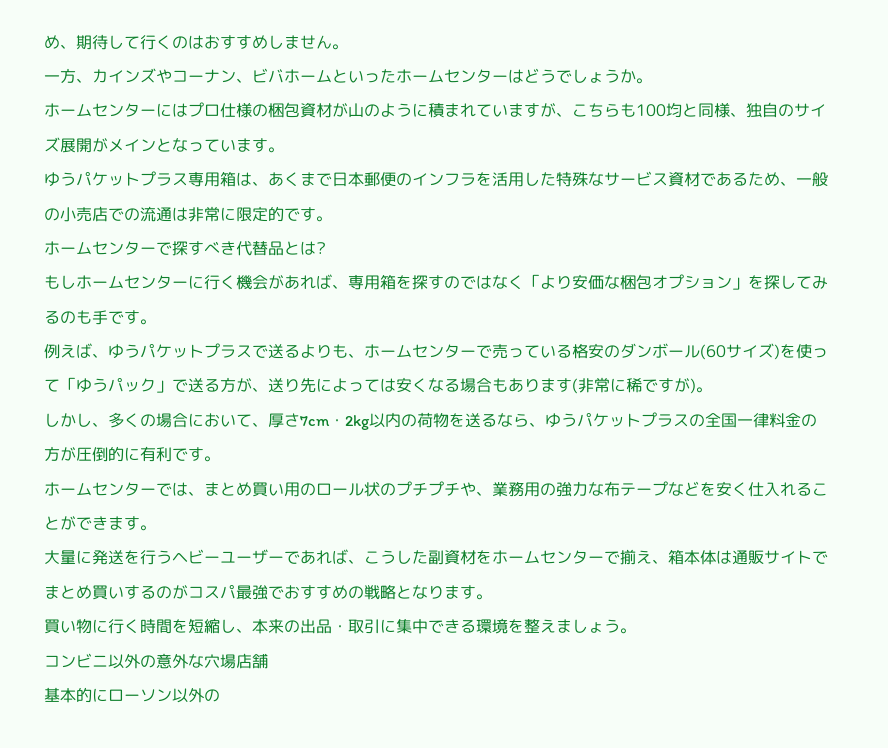め、期待して行くのはおすすめしません。
一方、カインズやコーナン、ビバホームといったホームセンターはどうでしょうか。
ホームセンターにはプロ仕様の梱包資材が山のように積まれていますが、こちらも100均と同様、独自のサイズ展開がメインとなっています。
ゆうパケットプラス専用箱は、あくまで日本郵便のインフラを活用した特殊なサービス資材であるため、一般の小売店での流通は非常に限定的です。
ホームセンターで探すべき代替品とは?
もしホームセンターに行く機会があれば、専用箱を探すのではなく「より安価な梱包オプション」を探してみるのも手です。
例えば、ゆうパケットプラスで送るよりも、ホームセンターで売っている格安のダンボール(60サイズ)を使って「ゆうパック」で送る方が、送り先によっては安くなる場合もあります(非常に稀ですが)。
しかし、多くの場合において、厚さ7cm・2kg以内の荷物を送るなら、ゆうパケットプラスの全国一律料金の方が圧倒的に有利です。
ホームセンターでは、まとめ買い用のロール状のプチプチや、業務用の強力な布テープなどを安く仕入れることができます。
大量に発送を行うヘビーユーザーであれば、こうした副資材をホームセンターで揃え、箱本体は通販サイトでまとめ買いするのがコスパ最強でおすすめの戦略となります。
買い物に行く時間を短縮し、本来の出品・取引に集中できる環境を整えましょう。
コンビニ以外の意外な穴場店舗
基本的にローソン以外の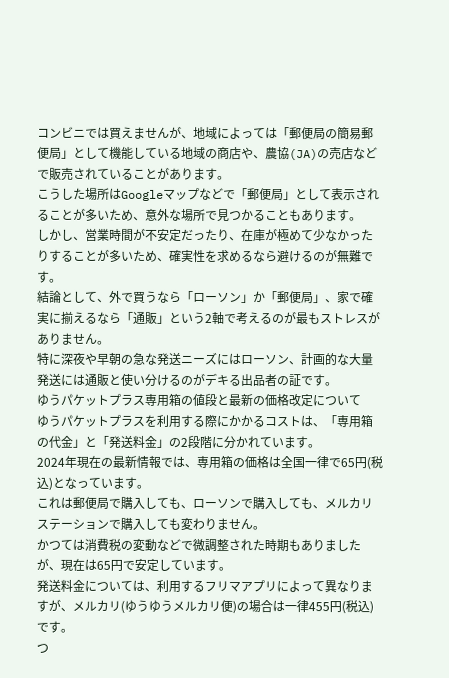コンビニでは買えませんが、地域によっては「郵便局の簡易郵便局」として機能している地域の商店や、農協(JA)の売店などで販売されていることがあります。
こうした場所はGoogleマップなどで「郵便局」として表示されることが多いため、意外な場所で見つかることもあります。
しかし、営業時間が不安定だったり、在庫が極めて少なかったりすることが多いため、確実性を求めるなら避けるのが無難です。
結論として、外で買うなら「ローソン」か「郵便局」、家で確実に揃えるなら「通販」という2軸で考えるのが最もストレスがありません。
特に深夜や早朝の急な発送ニーズにはローソン、計画的な大量発送には通販と使い分けるのがデキる出品者の証です。
ゆうパケットプラス専用箱の値段と最新の価格改定について
ゆうパケットプラスを利用する際にかかるコストは、「専用箱の代金」と「発送料金」の2段階に分かれています。
2024年現在の最新情報では、専用箱の価格は全国一律で65円(税込)となっています。
これは郵便局で購入しても、ローソンで購入しても、メルカリステーションで購入しても変わりません。
かつては消費税の変動などで微調整された時期もありましたが、現在は65円で安定しています。
発送料金については、利用するフリマアプリによって異なりますが、メルカリ(ゆうゆうメルカリ便)の場合は一律455円(税込)です。
つ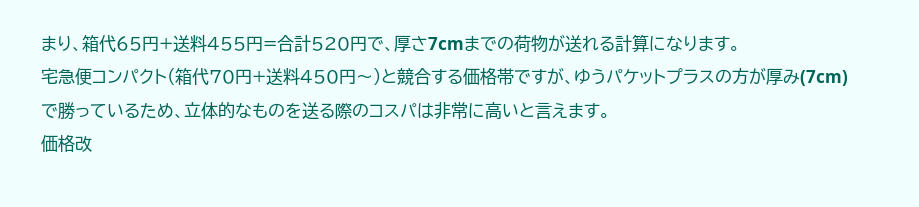まり、箱代65円+送料455円=合計520円で、厚さ7cmまでの荷物が送れる計算になります。
宅急便コンパクト(箱代70円+送料450円〜)と競合する価格帯ですが、ゆうパケットプラスの方が厚み(7cm)で勝っているため、立体的なものを送る際のコスパは非常に高いと言えます。
価格改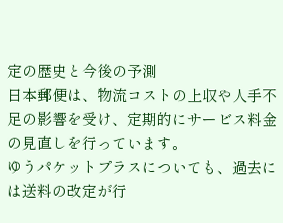定の歴史と今後の予測
日本郵便は、物流コストの上収や人手不足の影響を受け、定期的にサービス料金の見直しを行っています。
ゆうパケットプラスについても、過去には送料の改定が行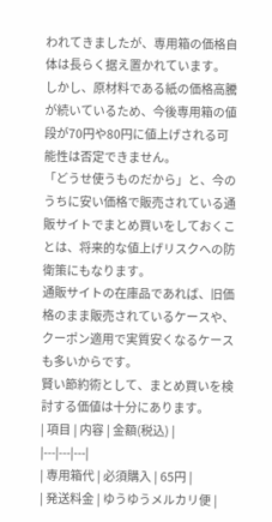われてきましたが、専用箱の価格自体は長らく据え置かれています。
しかし、原材料である紙の価格高騰が続いているため、今後専用箱の値段が70円や80円に値上げされる可能性は否定できません。
「どうせ使うものだから」と、今のうちに安い価格で販売されている通販サイトでまとめ買いをしておくことは、将来的な値上げリスクへの防衛策にもなります。
通販サイトの在庫品であれば、旧価格のまま販売されているケースや、クーポン適用で実質安くなるケースも多いからです。
賢い節約術として、まとめ買いを検討する価値は十分にあります。
| 項目 | 内容 | 金額(税込) |
|---|---|---|
| 専用箱代 | 必須購入 | 65円 |
| 発送料金 | ゆうゆうメルカリ便 |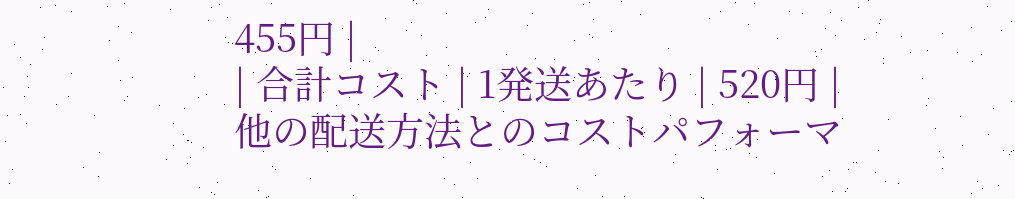455円 |
| 合計コスト | 1発送あたり | 520円 |
他の配送方法とのコストパフォーマ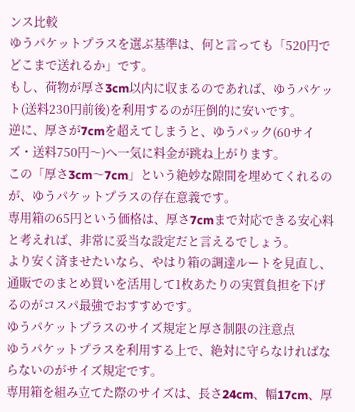ンス比較
ゆうパケットプラスを選ぶ基準は、何と言っても「520円でどこまで送れるか」です。
もし、荷物が厚さ3cm以内に収まるのであれば、ゆうパケット(送料230円前後)を利用するのが圧倒的に安いです。
逆に、厚さが7cmを超えてしまうと、ゆうパック(60サイズ・送料750円〜)へ一気に料金が跳ね上がります。
この「厚さ3cm〜7cm」という絶妙な隙間を埋めてくれるのが、ゆうパケットプラスの存在意義です。
専用箱の65円という価格は、厚さ7cmまで対応できる安心料と考えれば、非常に妥当な設定だと言えるでしょう。
より安く済ませたいなら、やはり箱の調達ルートを見直し、通販でのまとめ買いを活用して1枚あたりの実質負担を下げるのがコスパ最強でおすすめです。
ゆうパケットプラスのサイズ規定と厚さ制限の注意点
ゆうパケットプラスを利用する上で、絶対に守らなければならないのがサイズ規定です。
専用箱を組み立てた際のサイズは、長さ24cm、幅17cm、厚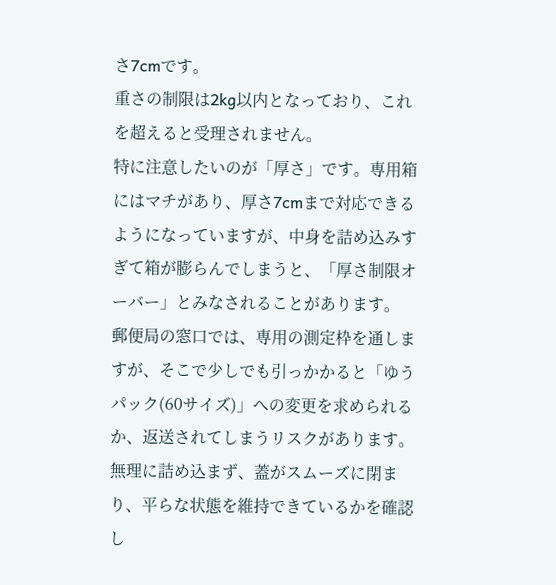さ7cmです。
重さの制限は2kg以内となっており、これを超えると受理されません。
特に注意したいのが「厚さ」です。専用箱にはマチがあり、厚さ7cmまで対応できるようになっていますが、中身を詰め込みすぎて箱が膨らんでしまうと、「厚さ制限オーバー」とみなされることがあります。
郵便局の窓口では、専用の測定枠を通しますが、そこで少しでも引っかかると「ゆうパック(60サイズ)」への変更を求められるか、返送されてしまうリスクがあります。
無理に詰め込まず、蓋がスムーズに閉まり、平らな状態を維持できているかを確認し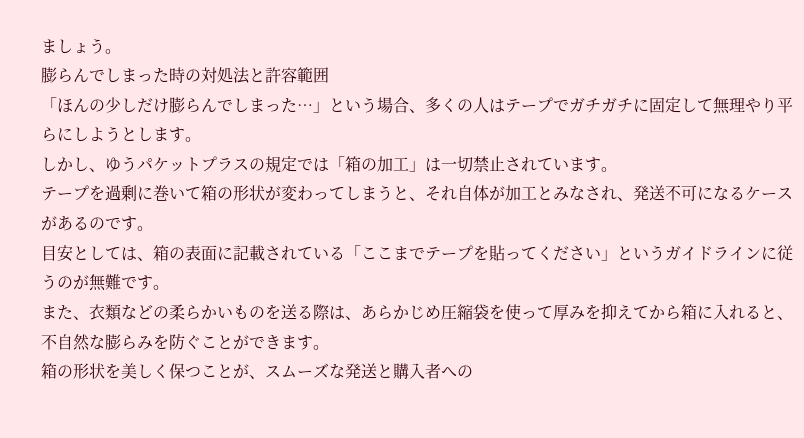ましょう。
膨らんでしまった時の対処法と許容範囲
「ほんの少しだけ膨らんでしまった…」という場合、多くの人はテープでガチガチに固定して無理やり平らにしようとします。
しかし、ゆうパケットプラスの規定では「箱の加工」は一切禁止されています。
テープを過剰に巻いて箱の形状が変わってしまうと、それ自体が加工とみなされ、発送不可になるケースがあるのです。
目安としては、箱の表面に記載されている「ここまでテープを貼ってください」というガイドラインに従うのが無難です。
また、衣類などの柔らかいものを送る際は、あらかじめ圧縮袋を使って厚みを抑えてから箱に入れると、不自然な膨らみを防ぐことができます。
箱の形状を美しく保つことが、スムーズな発送と購入者への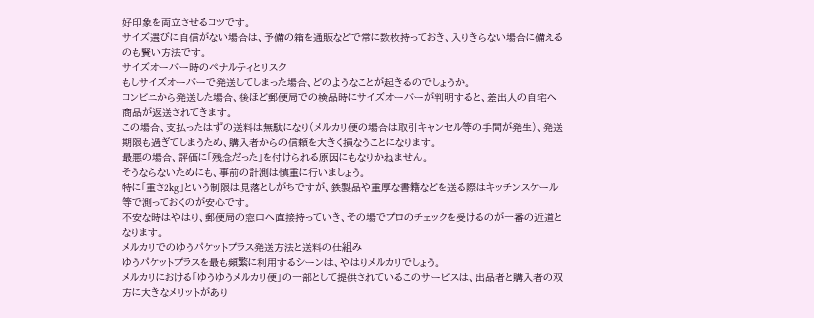好印象を両立させるコツです。
サイズ選びに自信がない場合は、予備の箱を通販などで常に数枚持っておき、入りきらない場合に備えるのも賢い方法です。
サイズオーバー時のペナルティとリスク
もしサイズオーバーで発送してしまった場合、どのようなことが起きるのでしょうか。
コンビニから発送した場合、後ほど郵便局での検品時にサイズオーバーが判明すると、差出人の自宅へ商品が返送されてきます。
この場合、支払ったはずの送料は無駄になり(メルカリ便の場合は取引キャンセル等の手間が発生)、発送期限も過ぎてしまうため、購入者からの信頼を大きく損なうことになります。
最悪の場合、評価に「残念だった」を付けられる原因にもなりかねません。
そうならないためにも、事前の計測は慎重に行いましょう。
特に「重さ2kg」という制限は見落としがちですが、鉄製品や重厚な書籍などを送る際はキッチンスケール等で測っておくのが安心です。
不安な時はやはり、郵便局の窓口へ直接持っていき、その場でプロのチェックを受けるのが一番の近道となります。
メルカリでのゆうパケットプラス発送方法と送料の仕組み
ゆうパケットプラスを最も頻繁に利用するシーンは、やはりメルカリでしょう。
メルカリにおける「ゆうゆうメルカリ便」の一部として提供されているこのサービスは、出品者と購入者の双方に大きなメリットがあり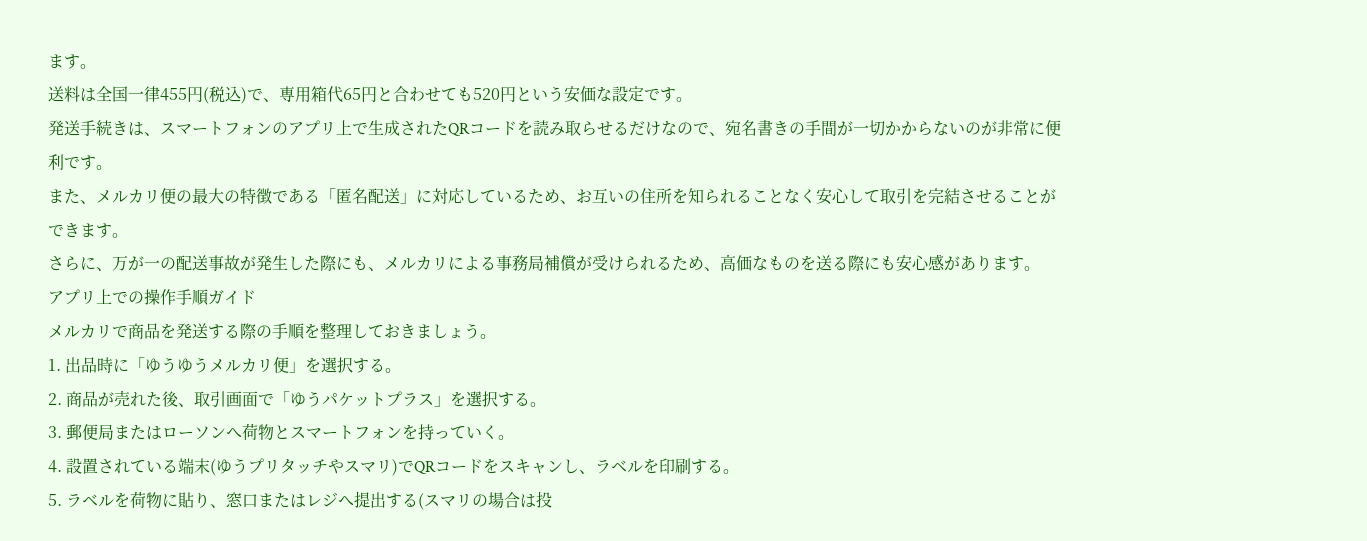ます。
送料は全国一律455円(税込)で、専用箱代65円と合わせても520円という安価な設定です。
発送手続きは、スマートフォンのアプリ上で生成されたQRコードを読み取らせるだけなので、宛名書きの手間が一切かからないのが非常に便利です。
また、メルカリ便の最大の特徴である「匿名配送」に対応しているため、お互いの住所を知られることなく安心して取引を完結させることができます。
さらに、万が一の配送事故が発生した際にも、メルカリによる事務局補償が受けられるため、高価なものを送る際にも安心感があります。
アプリ上での操作手順ガイド
メルカリで商品を発送する際の手順を整理しておきましょう。
1. 出品時に「ゆうゆうメルカリ便」を選択する。
2. 商品が売れた後、取引画面で「ゆうパケットプラス」を選択する。
3. 郵便局またはローソンへ荷物とスマートフォンを持っていく。
4. 設置されている端末(ゆうプリタッチやスマリ)でQRコードをスキャンし、ラベルを印刷する。
5. ラベルを荷物に貼り、窓口またはレジへ提出する(スマリの場合は投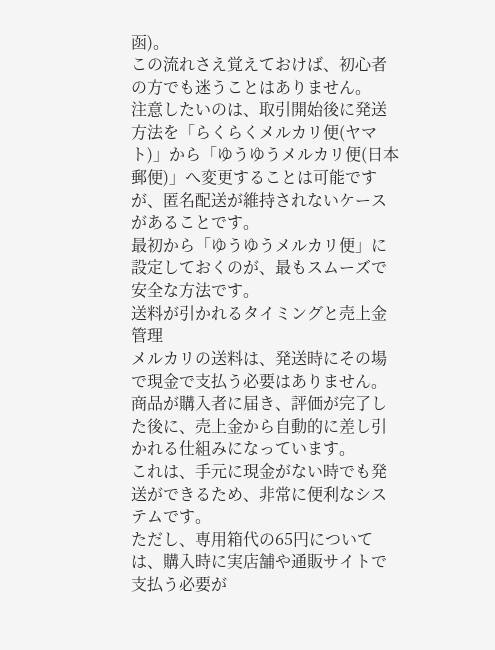函)。
この流れさえ覚えておけば、初心者の方でも迷うことはありません。
注意したいのは、取引開始後に発送方法を「らくらくメルカリ便(ヤマト)」から「ゆうゆうメルカリ便(日本郵便)」へ変更することは可能ですが、匿名配送が維持されないケースがあることです。
最初から「ゆうゆうメルカリ便」に設定しておくのが、最もスムーズで安全な方法です。
送料が引かれるタイミングと売上金管理
メルカリの送料は、発送時にその場で現金で支払う必要はありません。
商品が購入者に届き、評価が完了した後に、売上金から自動的に差し引かれる仕組みになっています。
これは、手元に現金がない時でも発送ができるため、非常に便利なシステムです。
ただし、専用箱代の65円については、購入時に実店舗や通販サイトで支払う必要が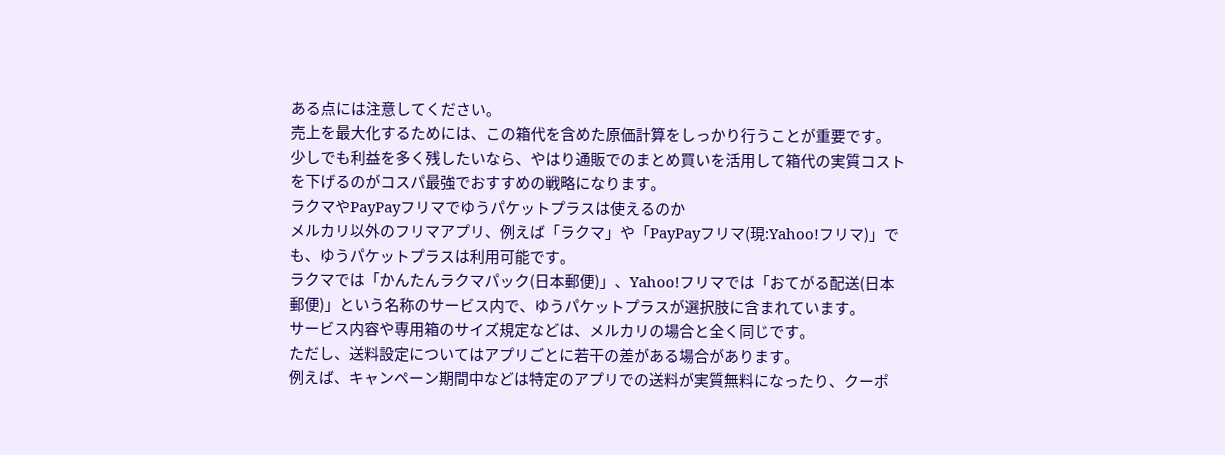ある点には注意してください。
売上を最大化するためには、この箱代を含めた原価計算をしっかり行うことが重要です。
少しでも利益を多く残したいなら、やはり通販でのまとめ買いを活用して箱代の実質コストを下げるのがコスパ最強でおすすめの戦略になります。
ラクマやPayPayフリマでゆうパケットプラスは使えるのか
メルカリ以外のフリマアプリ、例えば「ラクマ」や「PayPayフリマ(現:Yahoo!フリマ)」でも、ゆうパケットプラスは利用可能です。
ラクマでは「かんたんラクマパック(日本郵便)」、Yahoo!フリマでは「おてがる配送(日本郵便)」という名称のサービス内で、ゆうパケットプラスが選択肢に含まれています。
サービス内容や専用箱のサイズ規定などは、メルカリの場合と全く同じです。
ただし、送料設定についてはアプリごとに若干の差がある場合があります。
例えば、キャンペーン期間中などは特定のアプリでの送料が実質無料になったり、クーポ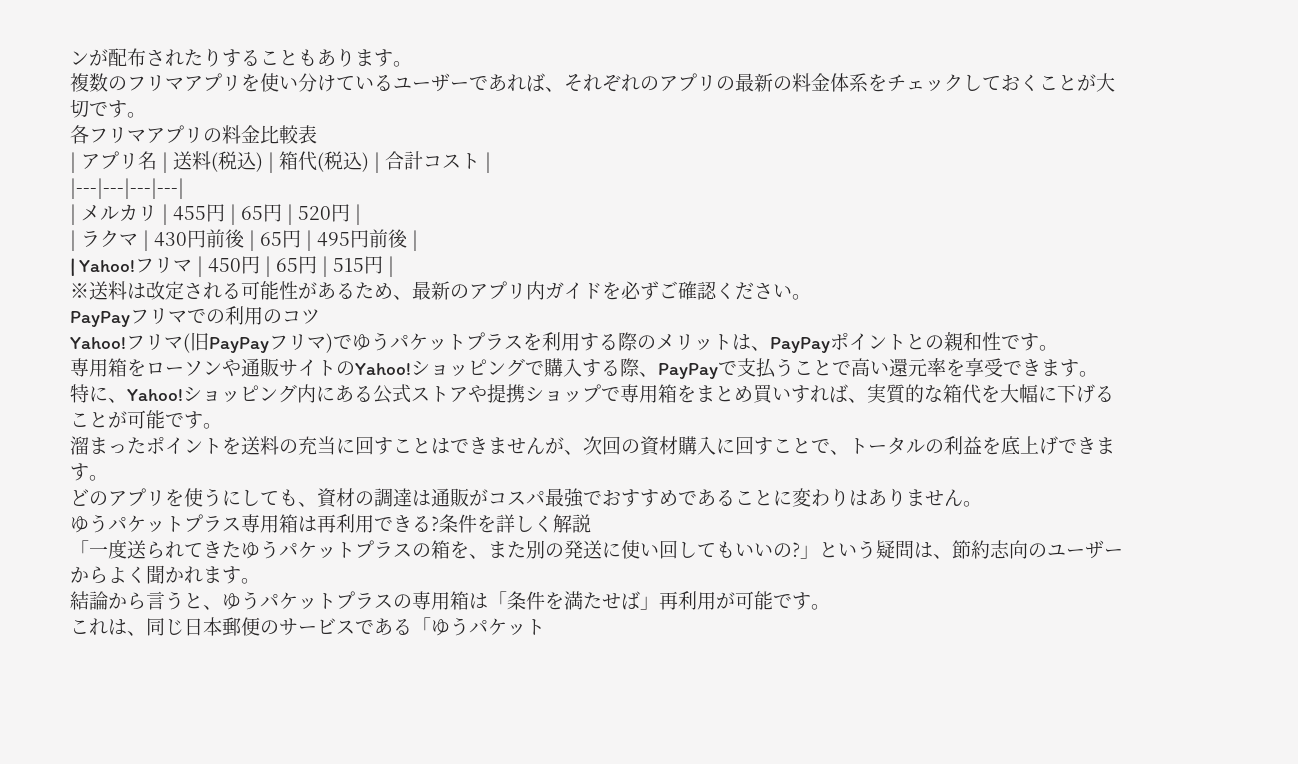ンが配布されたりすることもあります。
複数のフリマアプリを使い分けているユーザーであれば、それぞれのアプリの最新の料金体系をチェックしておくことが大切です。
各フリマアプリの料金比較表
| アプリ名 | 送料(税込) | 箱代(税込) | 合計コスト |
|---|---|---|---|
| メルカリ | 455円 | 65円 | 520円 |
| ラクマ | 430円前後 | 65円 | 495円前後 |
| Yahoo!フリマ | 450円 | 65円 | 515円 |
※送料は改定される可能性があるため、最新のアプリ内ガイドを必ずご確認ください。
PayPayフリマでの利用のコツ
Yahoo!フリマ(旧PayPayフリマ)でゆうパケットプラスを利用する際のメリットは、PayPayポイントとの親和性です。
専用箱をローソンや通販サイトのYahoo!ショッピングで購入する際、PayPayで支払うことで高い還元率を享受できます。
特に、Yahoo!ショッピング内にある公式ストアや提携ショップで専用箱をまとめ買いすれば、実質的な箱代を大幅に下げることが可能です。
溜まったポイントを送料の充当に回すことはできませんが、次回の資材購入に回すことで、トータルの利益を底上げできます。
どのアプリを使うにしても、資材の調達は通販がコスパ最強でおすすめであることに変わりはありません。
ゆうパケットプラス専用箱は再利用できる?条件を詳しく解説
「一度送られてきたゆうパケットプラスの箱を、また別の発送に使い回してもいいの?」という疑問は、節約志向のユーザーからよく聞かれます。
結論から言うと、ゆうパケットプラスの専用箱は「条件を満たせば」再利用が可能です。
これは、同じ日本郵便のサービスである「ゆうパケット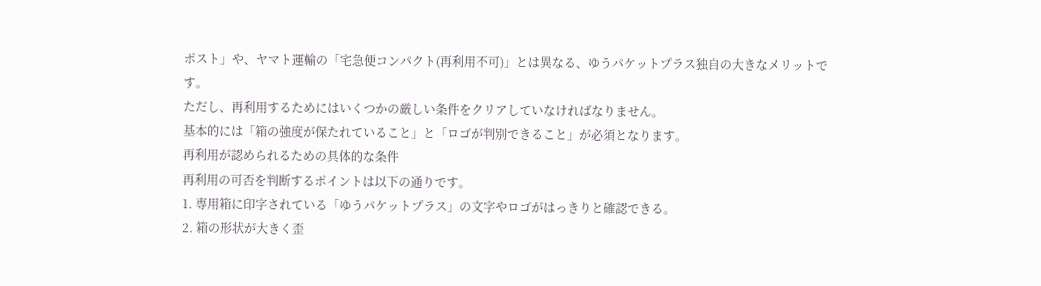ポスト」や、ヤマト運輸の「宅急便コンパクト(再利用不可)」とは異なる、ゆうパケットプラス独自の大きなメリットです。
ただし、再利用するためにはいくつかの厳しい条件をクリアしていなければなりません。
基本的には「箱の強度が保たれていること」と「ロゴが判別できること」が必須となります。
再利用が認められるための具体的な条件
再利用の可否を判断するポイントは以下の通りです。
1. 専用箱に印字されている「ゆうパケットプラス」の文字やロゴがはっきりと確認できる。
2. 箱の形状が大きく歪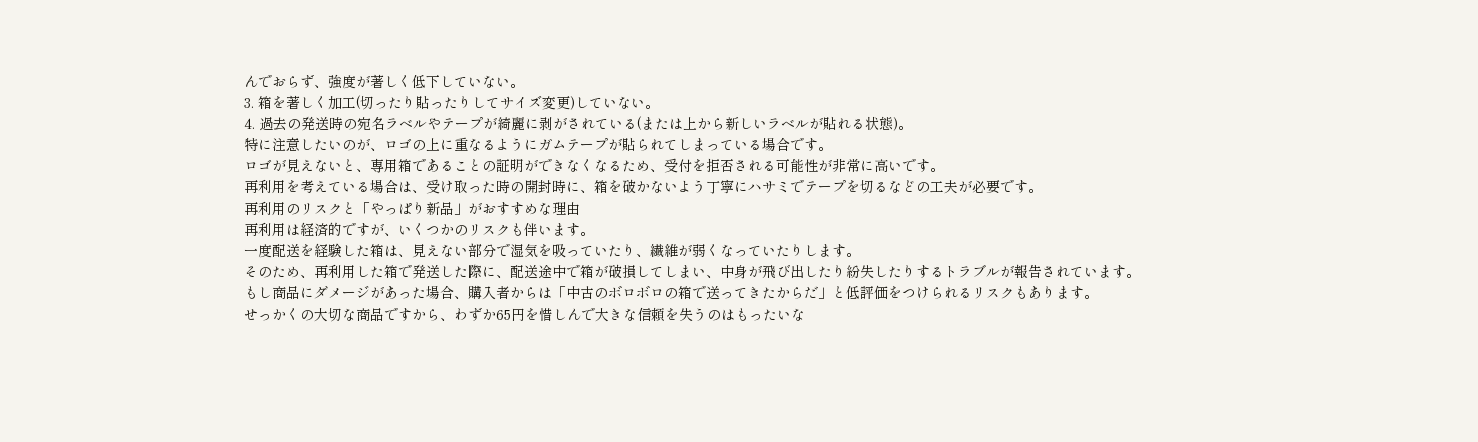んでおらず、強度が著しく低下していない。
3. 箱を著しく加工(切ったり貼ったりしてサイズ変更)していない。
4. 過去の発送時の宛名ラベルやテープが綺麗に剥がされている(または上から新しいラベルが貼れる状態)。
特に注意したいのが、ロゴの上に重なるようにガムテープが貼られてしまっている場合です。
ロゴが見えないと、専用箱であることの証明ができなくなるため、受付を拒否される可能性が非常に高いです。
再利用を考えている場合は、受け取った時の開封時に、箱を破かないよう丁寧にハサミでテープを切るなどの工夫が必要です。
再利用のリスクと「やっぱり新品」がおすすめな理由
再利用は経済的ですが、いくつかのリスクも伴います。
一度配送を経験した箱は、見えない部分で湿気を吸っていたり、繊維が弱くなっていたりします。
そのため、再利用した箱で発送した際に、配送途中で箱が破損してしまい、中身が飛び出したり紛失したりするトラブルが報告されています。
もし商品にダメージがあった場合、購入者からは「中古のボロボロの箱で送ってきたからだ」と低評価をつけられるリスクもあります。
せっかくの大切な商品ですから、わずか65円を惜しんで大きな信頼を失うのはもったいな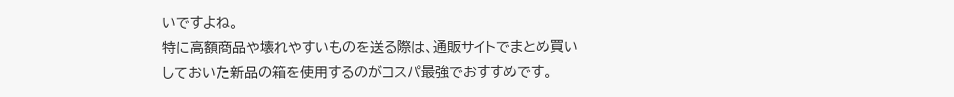いですよね。
特に高額商品や壊れやすいものを送る際は、通販サイトでまとめ買いしておいた新品の箱を使用するのがコスパ最強でおすすめです。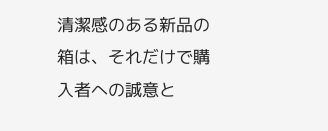清潔感のある新品の箱は、それだけで購入者への誠意と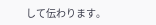して伝わります。